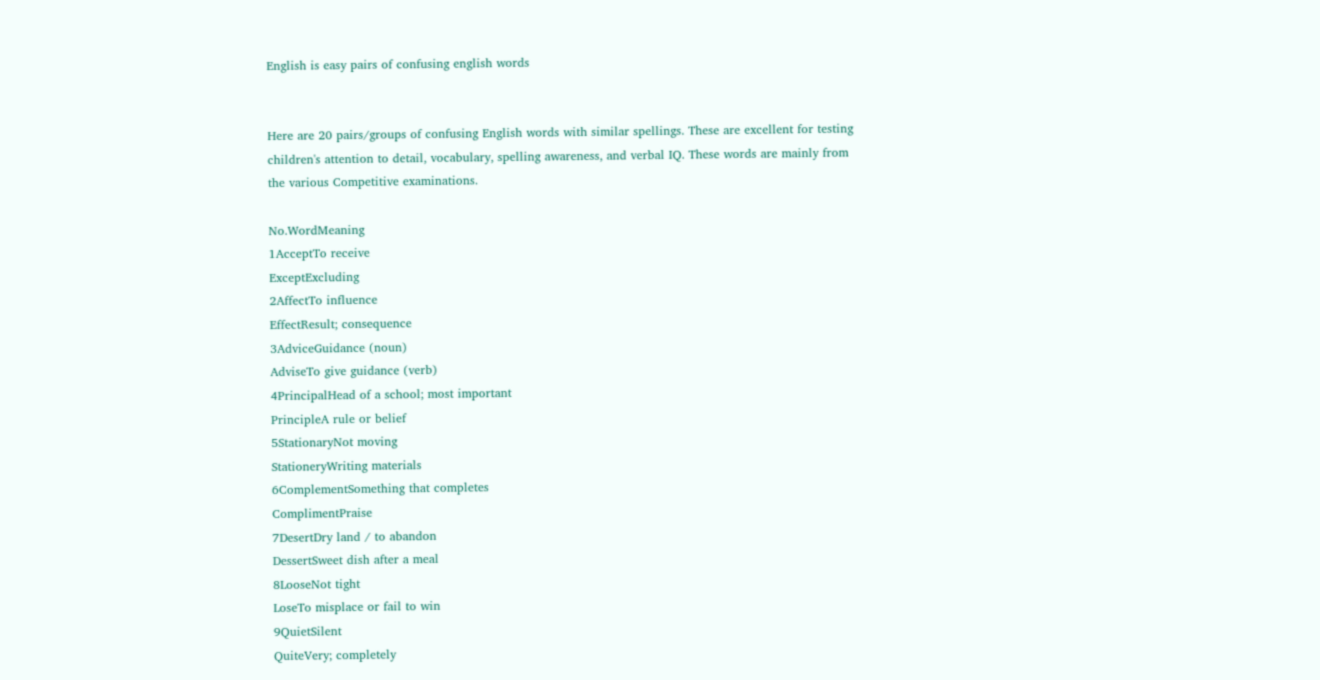English is easy pairs of confusing english words


Here are 20 pairs/groups of confusing English words with similar spellings. These are excellent for testing children's attention to detail, vocabulary, spelling awareness, and verbal IQ. These words are mainly from the various Competitive examinations.

No.WordMeaning
1AcceptTo receive
ExceptExcluding
2AffectTo influence
EffectResult; consequence
3AdviceGuidance (noun)
AdviseTo give guidance (verb)
4PrincipalHead of a school; most important
PrincipleA rule or belief
5StationaryNot moving
StationeryWriting materials
6ComplementSomething that completes
ComplimentPraise
7DesertDry land / to abandon
DessertSweet dish after a meal
8LooseNot tight
LoseTo misplace or fail to win
9QuietSilent
QuiteVery; completely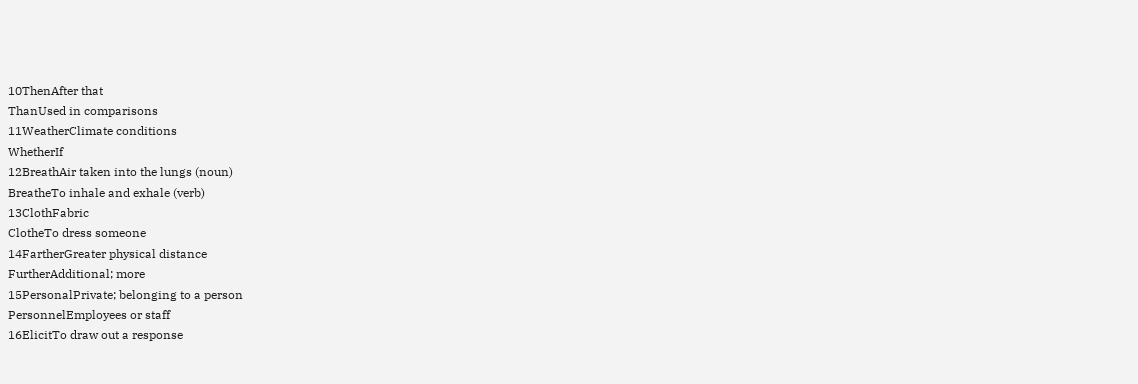10ThenAfter that
ThanUsed in comparisons
11WeatherClimate conditions
WhetherIf
12BreathAir taken into the lungs (noun)
BreatheTo inhale and exhale (verb)
13ClothFabric
ClotheTo dress someone
14FartherGreater physical distance
FurtherAdditional; more
15PersonalPrivate; belonging to a person
PersonnelEmployees or staff
16ElicitTo draw out a response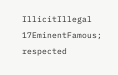IllicitIllegal
17EminentFamous; respected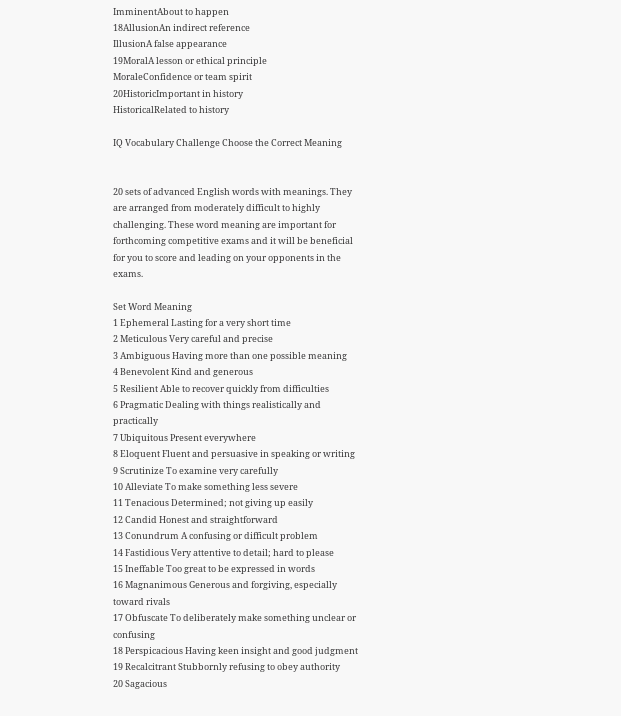ImminentAbout to happen
18AllusionAn indirect reference
IllusionA false appearance
19MoralA lesson or ethical principle
MoraleConfidence or team spirit
20HistoricImportant in history
HistoricalRelated to history

IQ Vocabulary Challenge Choose the Correct Meaning


20 sets of advanced English words with meanings. They are arranged from moderately difficult to highly challenging. These word meaning are important for forthcoming competitive exams and it will be beneficial for you to score and leading on your opponents in the exams.

Set Word Meaning
1 Ephemeral Lasting for a very short time
2 Meticulous Very careful and precise
3 Ambiguous Having more than one possible meaning
4 Benevolent Kind and generous
5 Resilient Able to recover quickly from difficulties
6 Pragmatic Dealing with things realistically and practically
7 Ubiquitous Present everywhere
8 Eloquent Fluent and persuasive in speaking or writing
9 Scrutinize To examine very carefully
10 Alleviate To make something less severe
11 Tenacious Determined; not giving up easily
12 Candid Honest and straightforward
13 Conundrum A confusing or difficult problem
14 Fastidious Very attentive to detail; hard to please
15 Ineffable Too great to be expressed in words
16 Magnanimous Generous and forgiving, especially toward rivals
17 Obfuscate To deliberately make something unclear or confusing
18 Perspicacious Having keen insight and good judgment
19 Recalcitrant Stubbornly refusing to obey authority
20 Sagacious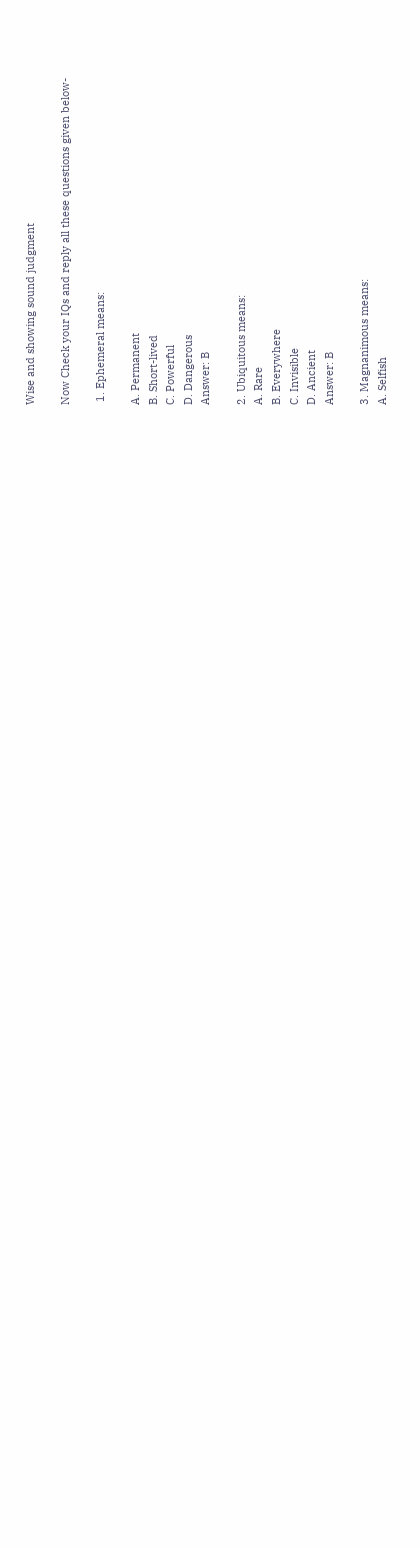Wise and showing sound judgment

Now Check your IQs and reply all these questions given below-

 1. Ephemeral means:

A. Permanent
B. Short-lived
C. Powerful
D. Dangerous
Answer: B

2. Ubiquitous means:
A. Rare
B. Everywhere
C. Invisible
D. Ancient
Answer: B

3. Magnanimous means:
A. Selfish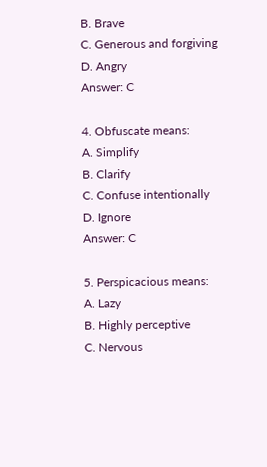B. Brave
C. Generous and forgiving
D. Angry
Answer: C

4. Obfuscate means:
A. Simplify
B. Clarify
C. Confuse intentionally
D. Ignore
Answer: C

5. Perspicacious means:
A. Lazy
B. Highly perceptive
C. Nervous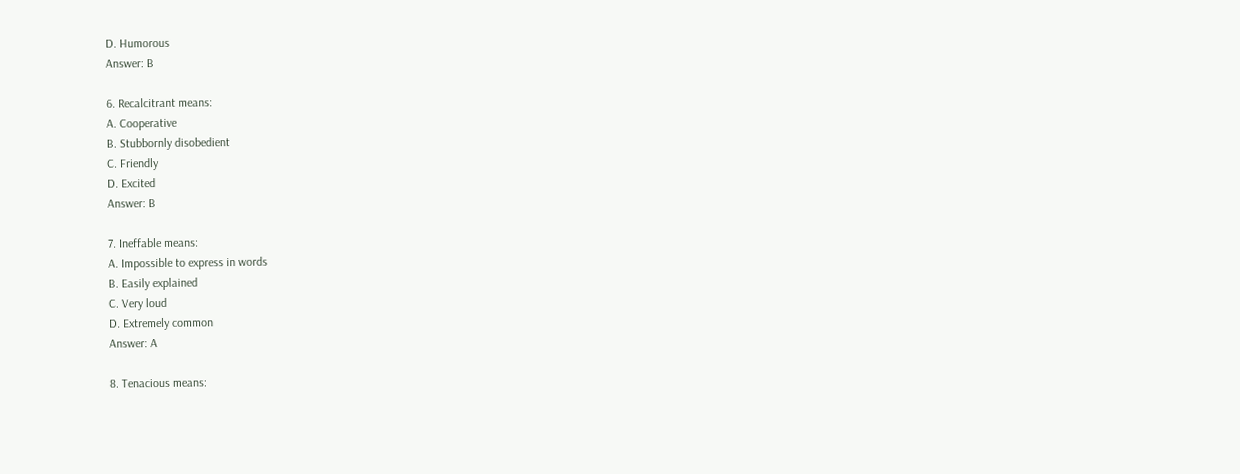D. Humorous
Answer: B

6. Recalcitrant means:
A. Cooperative
B. Stubbornly disobedient
C. Friendly
D. Excited
Answer: B

7. Ineffable means:
A. Impossible to express in words
B. Easily explained
C. Very loud
D. Extremely common
Answer: A

8. Tenacious means: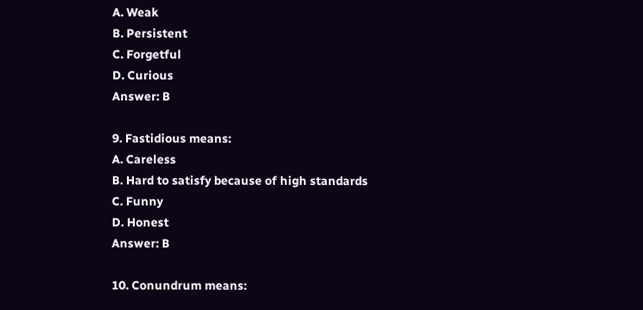A. Weak
B. Persistent
C. Forgetful
D. Curious
Answer: B

9. Fastidious means:
A. Careless
B. Hard to satisfy because of high standards
C. Funny
D. Honest
Answer: B

10. Conundrum means: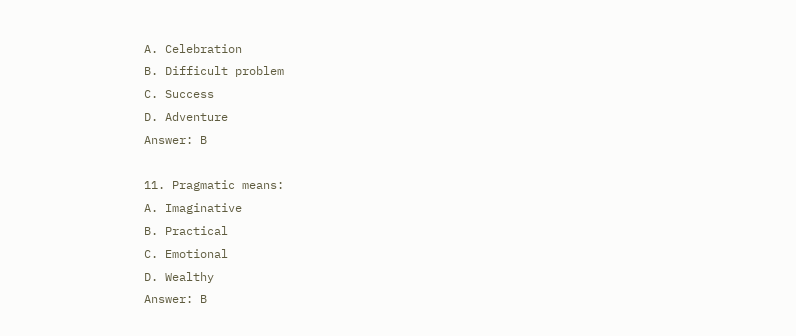A. Celebration
B. Difficult problem
C. Success
D. Adventure
Answer: B

11. Pragmatic means:
A. Imaginative
B. Practical
C. Emotional
D. Wealthy
Answer: B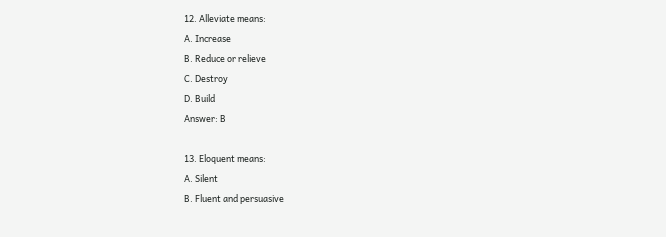12. Alleviate means:
A. Increase
B. Reduce or relieve
C. Destroy
D. Build
Answer: B

13. Eloquent means:
A. Silent
B. Fluent and persuasive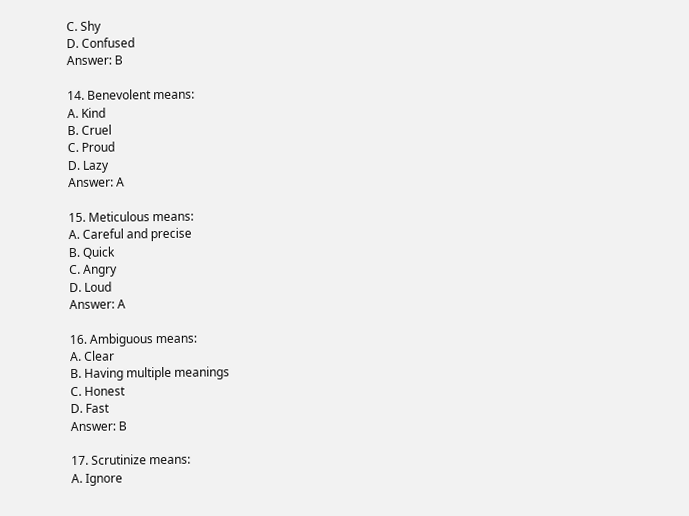C. Shy
D. Confused
Answer: B

14. Benevolent means:
A. Kind
B. Cruel
C. Proud
D. Lazy
Answer: A

15. Meticulous means:
A. Careful and precise
B. Quick
C. Angry
D. Loud
Answer: A

16. Ambiguous means:
A. Clear
B. Having multiple meanings
C. Honest
D. Fast
Answer: B

17. Scrutinize means:
A. Ignore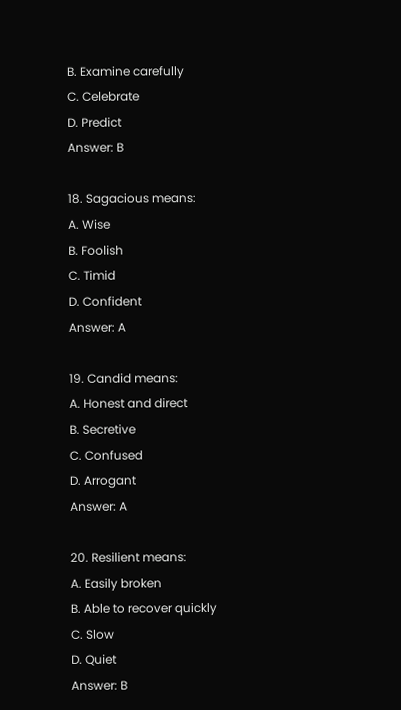B. Examine carefully
C. Celebrate
D. Predict
Answer: B

18. Sagacious means:
A. Wise
B. Foolish
C. Timid
D. Confident
Answer: A

19. Candid means:
A. Honest and direct
B. Secretive
C. Confused
D. Arrogant
Answer: A

20. Resilient means:
A. Easily broken
B. Able to recover quickly
C. Slow
D. Quiet
Answer: B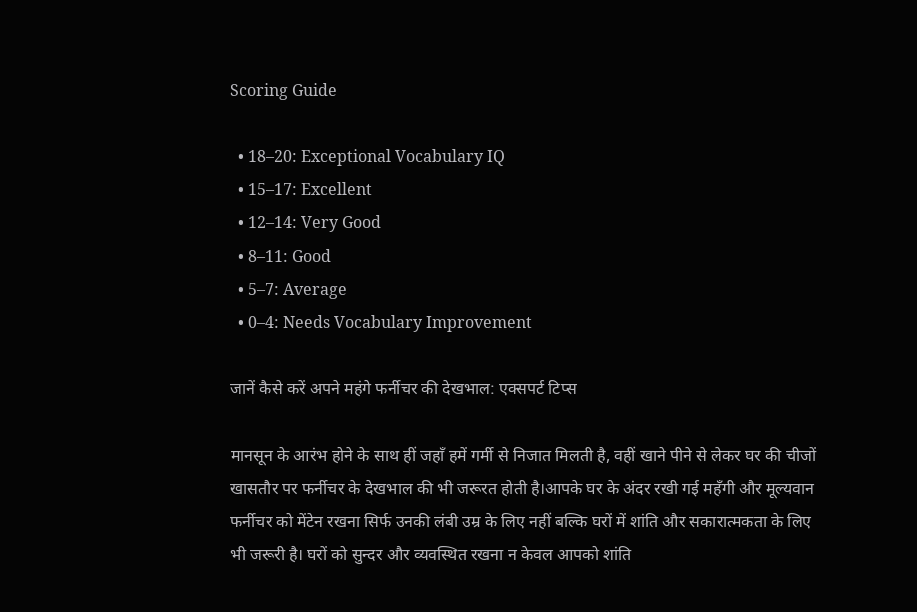Scoring Guide

  • 18–20: Exceptional Vocabulary IQ
  • 15–17: Excellent
  • 12–14: Very Good
  • 8–11: Good
  • 5–7: Average
  • 0–4: Needs Vocabulary Improvement

जानें कैसे करें अपने महंगे फर्नीचर की देखभाल: एक्सपर्ट टिप्स

मानसून के आरंभ होने के साथ हीं जहाँ हमें गर्मी से निजात मिलती है, वहीं खाने पीने से लेकर घर की चीजों खासतौर पर फर्नीचर के देखभाल की भी जरूरत होती है।आपके घर के अंदर रखी गई महँगी और मूल्यवान फर्नीचर को मेंटेन रखना सिर्फ उनकी लंबी उम्र के लिए नहीं बल्कि घरों में शांति और सकारात्मकता के लिए भी जरूरी है। घरों को सुन्दर और व्यवस्थित रखना न केवल आपको शांति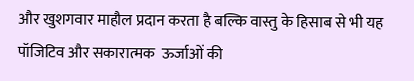और खुशगवार माहौल प्रदान करता है बल्कि वास्तु के हिसाब से भी यह पॉजिटिव और सकारात्मक  ऊर्जाओं की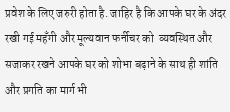प्रवेश के लिए जरुरी होता है. जाहिर है कि आपके घर के अंदर रखी गई महँगी और मूल्यवान फर्नीचर को  व्यवस्थित और सजाकर रखने आपके घर को शोभा बढ़ाने के साथ ही शांति और प्रगति का मार्ग भी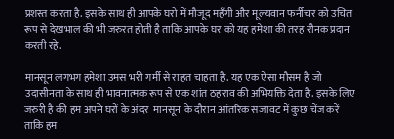प्रशस्त करता है. इसके साथ ही आपके घरो में मौजूद महँगी और मूल्यवान फर्नीचर को उचित रूप से देखभाल की भी जरुरत होती है ताकि आपके घर को यह हमेशा की तरह रौनक प्रदान करती रहे.

मानसून लगभग हमेशा उमस भरी गर्मी से राहत चाहता है. यह एक ऐसा मौसम है जो  उदासीनता के साथ ही भावनात्मक रूप से एक शांत ठहराव की अभियक्ति देता है. इसके लिए जरुरी है की हम अपने घरों के अंदर  मानसून के दौरान आंतरिक सजावट में कुछ चेंज करें ताकि हम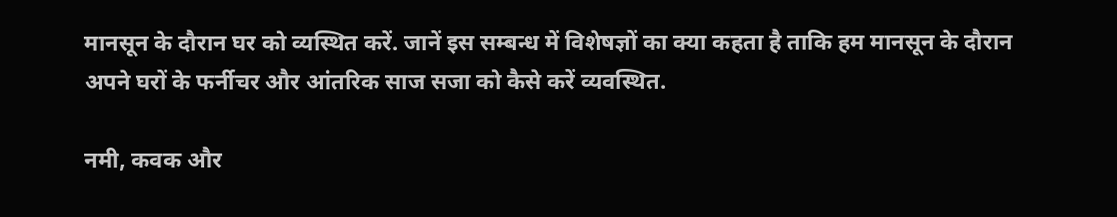मानसून के दौरान घर को व्यस्थित करें. जानें इस सम्बन्ध में विशेषज्ञों का क्या कहता है ताकि हम मानसून के दौरान अपने घरों के फर्नीचर और आंतरिक साज सजा को कैसे करें व्यवस्थित.

नमी, कवक और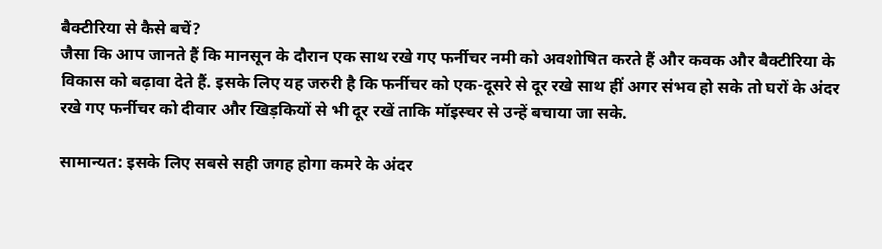बैक्टीरिया से कैसे बचें?
जैसा कि आप जानते हैं कि मानसून के दौरान एक साथ रखे गए फर्नीचर नमी को अवशोषित करते हैं और कवक और बैक्टीरिया के विकास को बढ़ावा देते हैं. इसके लिए यह जरुरी है कि फर्नीचर को एक-दूसरे से दूर रखे साथ हीं अगर संभव हो सके तो घरों के अंदर रखे गए फर्नीचर को दीवार और खिड़कियों से भी दूर रखें ताकि मॉइस्चर से उन्हें बचाया जा सके.

सामान्यत: इसके लिए सबसे सही जगह होगा कमरे के अंदर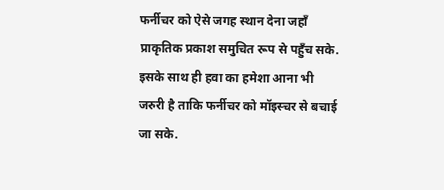फर्नीचर को ऐसे जगह स्थान देना जहाँ प्राकृतिक प्रकाश समुचित रूप से पहुँच सके. इसके साथ ही हवा का हमेशा आना भी जरुरी है ताकि फर्नीचर को मॉइस्चर से बचाई जा सके.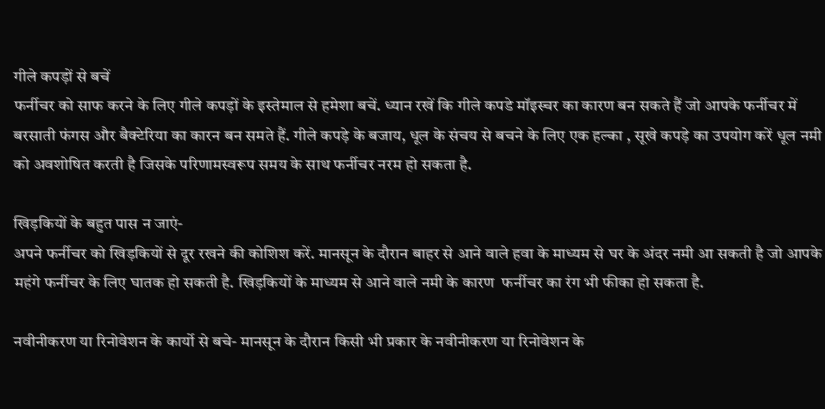गीले कपड़ों से बचें
फर्नीचर को साफ करने के लिए गीले कपड़ों के इस्तेमाल से हमेशा बचें. ध्यान रखें कि गीले कपडे मॉइस्चर का कारण बन सकते हैं जो आपके फर्नीचर में बरसाती फंगस और बैक्टेरिया का कारन बन समते हैं. गीले कपड़े के बजाय, धूल के संचय से बचने के लिए एक हल्का , सूखे कपड़े का उपयोग करें धूल नमी को अवशोषित करती है जिसके परिणामस्वरूप समय के साथ फर्नीचर नरम हो सकता है.

खिड़कियों के बहुत पास न जाएं-
अपने फर्नीचर को खिड़कियों से दूर रखने की कोशिश करें. मानसून के दौरान बाहर से आने वाले हवा के माध्यम से घर के अंदर नमी आ सकती है जो आपके महंगे फर्नीचर के लिए घातक हो सकती है. खिड़कियों के माध्यम से आने वाले नमी के कारण  फर्नीचर का रंग भी फीका हो सकता है.

नवीनीकरण या रिनोवेशन के कार्यो से बचे- मानसून के दौरान किसी भी प्रकार के नवीनीकरण या रिनोवेशन के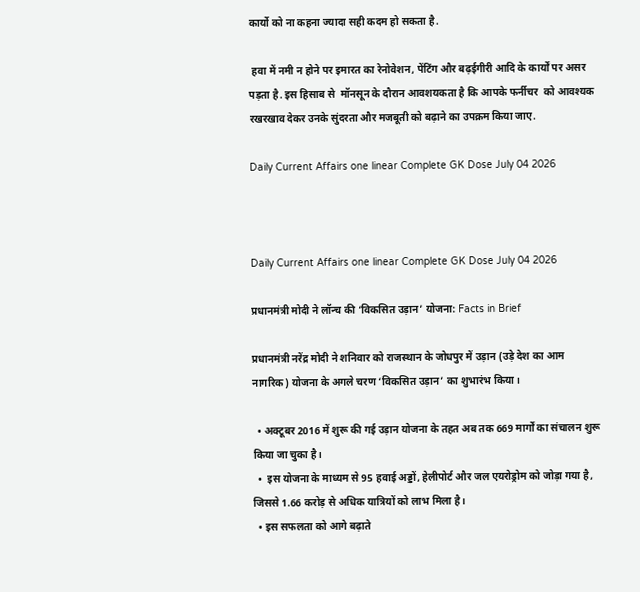कार्यो को ना कहना ज्यादा सही कदम हो सकता है.

 हवा में नमी न होने पर इमारत का रेनोवेशन, पेंटिंग और बढ़ईगीरी आदि के कार्यों पर असर पड़ता है. इस हिसाब से  मॉनसून के दौरान आवशयकता है कि आपके फर्नीचर  को आवश्यक रखरखाव देकर उनके सुंदरता और मजबूती को बढ़ाने का उपक्रम किया जाए.

Daily Current Affairs one linear Complete GK Dose July 04 2026



Daily Current Affairs one linear Complete GK Dose July 04 2026

प्रधानमंत्री मोदी ने लॉन्च की ‘विकसित उड़ान’ योजना: Facts in Brief

प्रधानमंत्री नरेंद्र मोदी ने शनिवार को राजस्थान के जोधपुर में उड़ान (उड़े देश का आम नागरिक) योजना के अगले चरण ‘विकसित उड़ान’ का शुभारंभ किया।

  • अक्टूबर 2016 में शुरू की गई उड़ान योजना के तहत अब तक 669 मार्गों का संचालन शुरू किया जा चुका है।
  •  इस योजना के माध्यम से 95 हवाई अड्डों, हेलीपोर्ट और जल एयरोड्रोम को जोड़ा गया है, जिससे 1.66 करोड़ से अधिक यात्रियों को लाभ मिला है।
  • इस सफलता को आगे बढ़ाते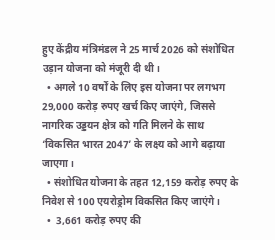हुए केंद्रीय मंत्रिमंडल ने 25 मार्च 2026 को संशोधित उड़ान योजना को मंजूरी दी थी।
  • अगले 10 वर्षों के लिए इस योजना पर लगभग 29,000 करोड़ रुपए खर्च किए जाएंगे, जिससे नागरिक उड्डयन क्षेत्र को गति मिलने के साथ ‘विकसित भारत 2047’ के लक्ष्य को आगे बढ़ाया जाएगा।
  • संशोधित योजना के तहत 12,159 करोड़ रुपए के निवेश से 100 एयरोड्रोम विकसित किए जाएंगे।
  •  3,661 करोड़ रुपए की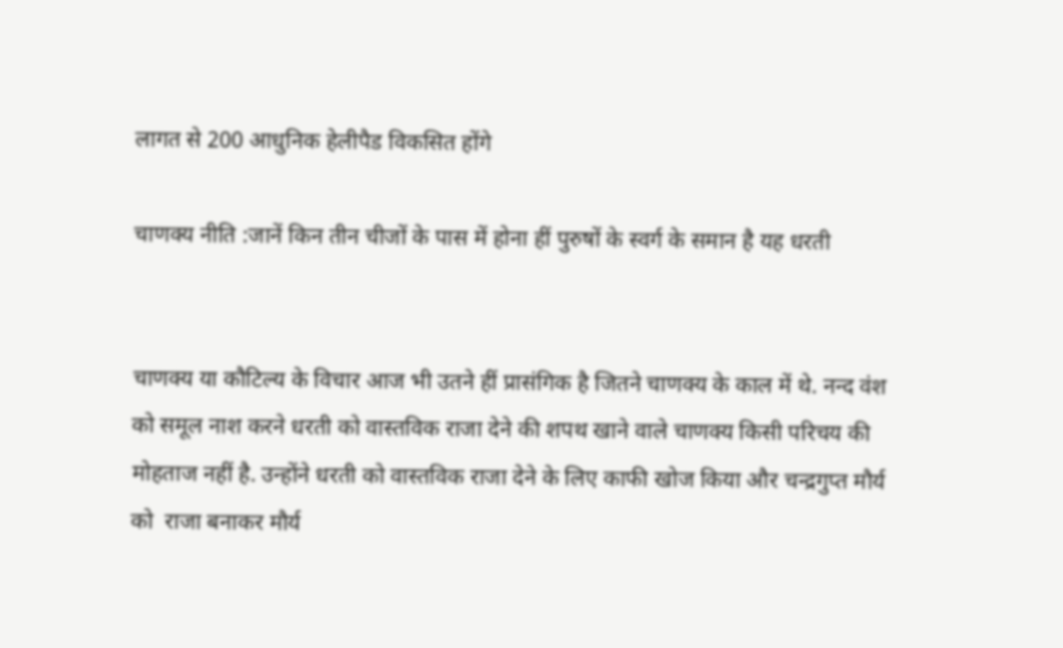लागत से 200 आधुनिक हेलीपैड विकसित होंगे

चाणक्‍य नीति :जानें किन तीन चीजों के पास में होना हीं पुरुषों के स्वर्ग के समान है यह धरती


चाणक्य या कौटिल्य के विचार आज भी उतने हीं प्रासंगिक है जितने चाणक्य के काल में थे. नन्द वंश को समूल नाश करने धरती को वास्तविक राजा देने की शपथ खाने वाले चाणक्य किसी परिचय की मोहताज नहीं है. उन्होंने धरती को वास्तविक राजा देने के लिए काफी खोज किया और चन्द्रगुप्त मौर्य को  राजा बनाकर मौर्य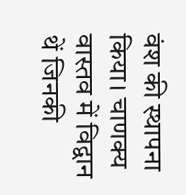वंश की स्थापना किया। चाणक्य वास्तव में विद्वान थें जिनकी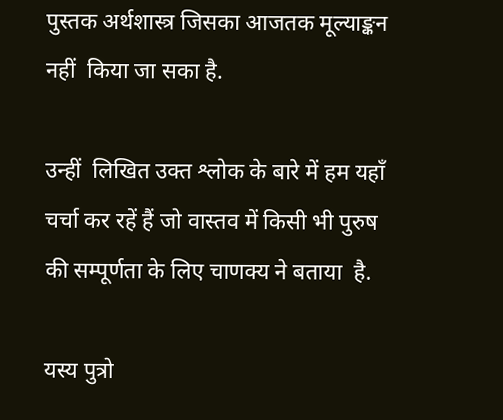पुस्तक अर्थशास्त्र जिसका आजतक मूल्याङ्कन नहीं  किया जा सका है.

उन्हीं  लिखित उक्त श्लोक के बारे में हम यहाँ चर्चा कर रहें हैं जो वास्तव में किसी भी पुरुष की सम्पूर्णता के लिए चाणक्य ने बताया  है.

यस्य पुत्रो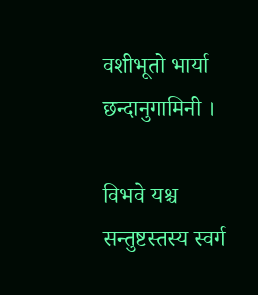वशीभूतो भार्या छन्दानुगामिनी ।

विभवे यश्च सन्तुष्टस्तस्य स्वर्ग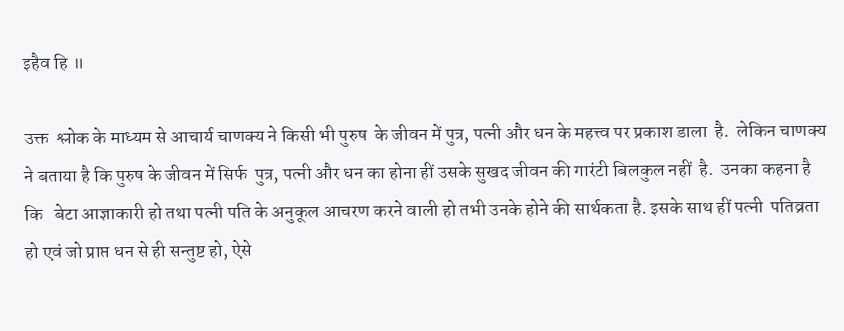इहैव हि ॥

उक्त  श्लोक के माध्यम से आचार्य चाणक्य ने किसी भी पुरुष  के जीवन में पुत्र, पत्नी और धन के महत्त्व पर प्रकाश डाला  है.  लेकिन चाणक्य ने बताया है कि पुरुष के जीवन में सिर्फ  पुत्र, पत्नी और धन का होना हीं उसके सुखद जीवन की गारंटी बिलकुल नहीं  है.  उनका कहना है कि   बेटा आज्ञाकारी हो तथा पत्नी पति के अनुकूल आचरण करने वाली हो तभी उनके होने की सार्थकता है. इसके साथ हीं पत्नी  पतिव्रता हो एवं जो प्राप्त धन से ही सन्तुष्ट हो, ऐसे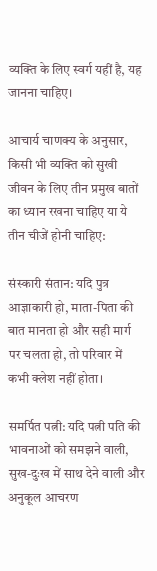व्यक्ति के लिए स्वर्ग यहीं है, यह जानना चाहिए।

आचार्य चाणक्य के अनुसार, किसी भी व्यक्ति को सुखी जीवन के लिए तीन प्रमुख बातों का ध्यान रखना चाहिए या ये तीन चीजें होनी चाहिए:

संस्कारी संतान: यदि पुत्र आज्ञाकारी हो, माता-पिता की बात मानता हो और सही मार्ग पर चलता हो, तो परिवार में कभी क्लेश नहीं होता।

समर्पित पत्नी: यदि पत्नी पति की भावनाओं को समझने वाली, सुख-दुःख में साथ देने वाली और अनुकूल आचरण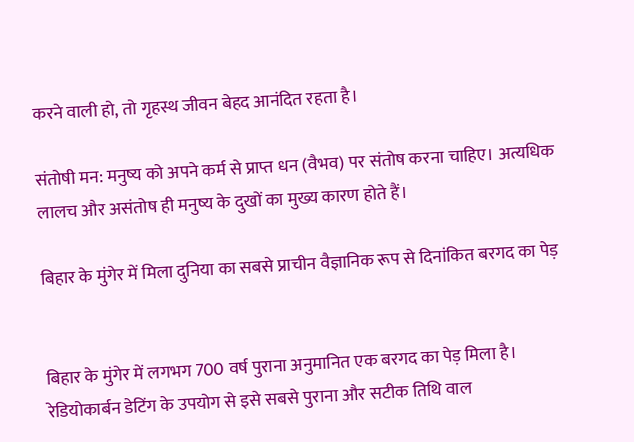करने वाली हो, तो गृहस्थ जीवन बेहद आनंदित रहता है।

संतोषी मन: मनुष्य को अपने कर्म से प्राप्त धन (वैभव) पर संतोष करना चाहिए। अत्यधिक लालच और असंतोष ही मनुष्य के दुखों का मुख्य कारण होते हैं।

बिहार के मुंगेर में मिला दुनिया का सबसे प्राचीन वैज्ञानिक रूप से दिनांकित बरगद का पेड़


बिहार के मुंगेर में लगभग 700 वर्ष पुराना अनुमानित एक बरगद का पेड़ मिला है। रेडियोकार्बन डेटिंग के उपयोग से इसे सबसे पुराना और सटीक तिथि वाल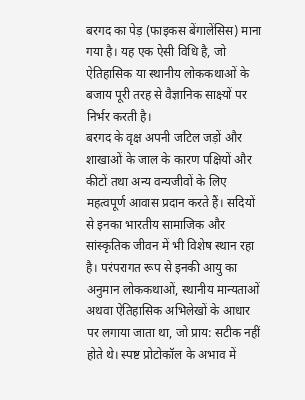बरगद का पेड़ (फाइकस बेंगालेंसिस) माना गया है। यह एक ऐसी विधि है, जो ऐतिहासिक या स्‍थानीय लोक‍कथाओं के बजाय पूरी तरह से वैज्ञानिक साक्ष्‍यों पर निर्भर करती है।
बरगद के वृक्ष अपनी जटिल जड़ों और शाखाओं के जाल के कारण पक्षियों और कीटों तथा अन्‍य वन्यजीवों के लिए महत्‍वपूर्ण आवास प्रदान करते हैं। सदियों से इनका भारतीय सामाजिक और सांस्कृतिक जीवन में भी विशेष स्‍थान रहा है। परंपरागत रूप से इनकी आयु का अनुमान लोककथाओं, स्थानीय मान्‍यताओं अथवा ऐतिहासिक अभिलेखों के आधार पर लगाया जाता था, जो प्राय: सटीक नहीं होते थे। स्पष्ट प्रोटोकॉल के अभाव में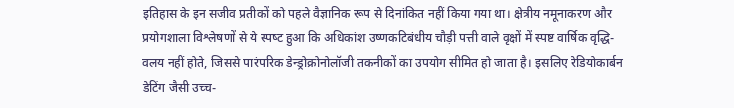इतिहास के इन सजीव प्रतीकों को पहले वैज्ञानिक रूप से दिनांकित नहीं किया गया था। क्षेत्रीय नमूनाकरण और प्रयोगशाला विश्लेषणों से ये स्‍पष्‍ट हुआ कि अधिकांश उष्णकटिबंधीय चौड़ी पत्ती वाले वृक्षों में स्पष्ट वार्षिक वृद्धि-वलय नहीं होते, जिससे पारंपरिक डेन्‍ड्रोक्रोनोलॉजी तकनीकों का उपयोग सीमित हो जाता है। इसलिए रेडियोकार्बन डेटिंग जैसी उच्च-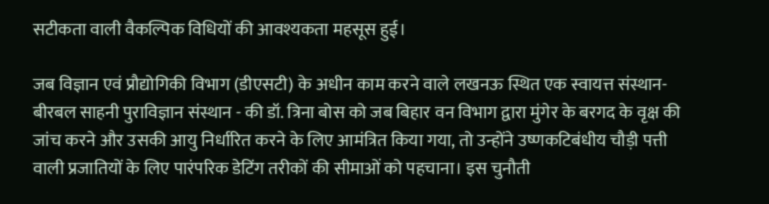सटीकता वाली वैकल्पिक विधियों की आवश्यकता महसूस हुई।

जब विज्ञान एवं प्रौद्योगिकी विभाग (डीएसटी) के अधीन काम करने वाले लखनऊ स्थित एक स्वायत्त संस्थान-बीरबल साहनी पुराविज्ञान संस्थान - की डॉ. त्रिना बोस को जब बिहार वन विभाग द्वारा मुंगेर के बरगद के वृक्ष की जांच करने और उसकी आयु निर्धारित करने के लिए आमंत्रित किया गया, तो उन्होंने उष्णकटिबंधीय चौड़ी पत्ती वाली प्रजातियों के लिए पारंपरिक डेटिंग तरीकों की सीमाओं को पहचाना। इस चुनौती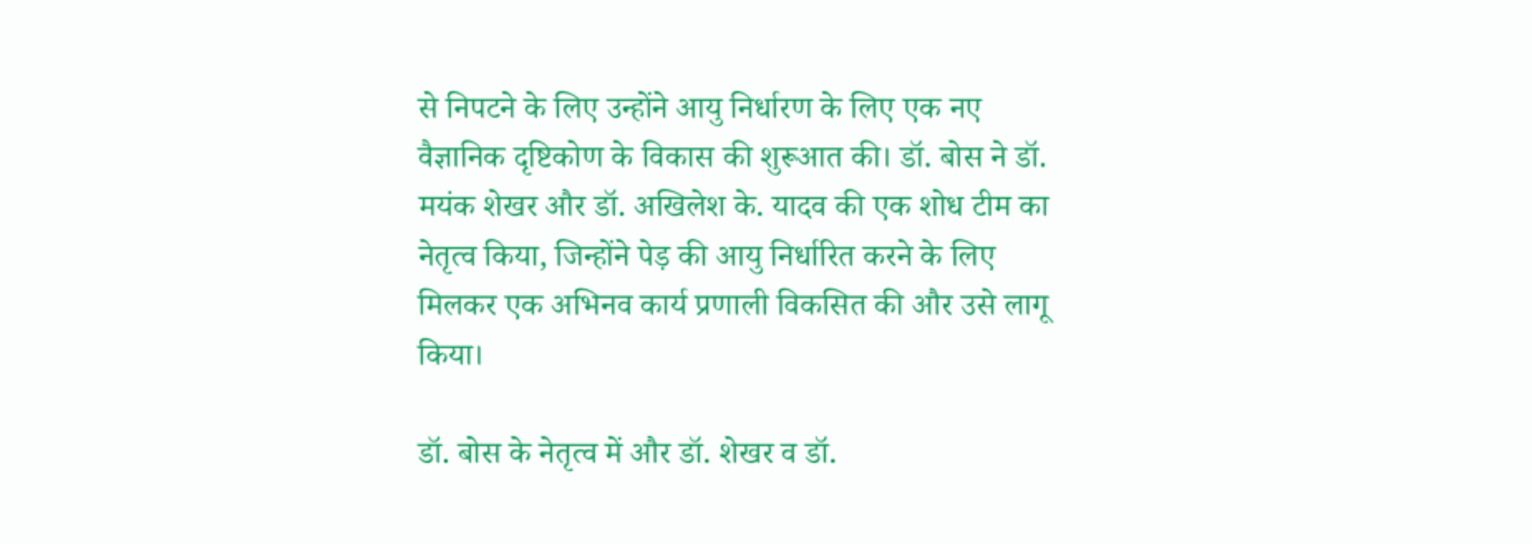से निपटने के लिए उन्होंने आयु निर्धारण के लिए एक नए वैज्ञानिक दृष्टिकोण के विकास की शुरूआत की। डॉ. बोस ने डॉ. मयंक शेखर और डॉ. अखिलेश के. यादव की एक शोध टीम का नेतृत्व किया, जिन्होंने पेड़ की आयु निर्धारित करने के लिए मिलकर एक अभिनव कार्य प्रणाली विकसित की और उसे लागू किया।

डॉ. बोस के नेतृत्व में और डॉ. शेखर व डॉ.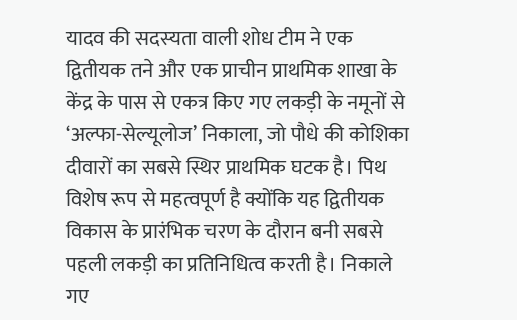यादव की सदस्‍यता वाली शोध टीम ने एक द्वितीयक तने और एक प्राचीन प्राथमिक शाखा के केंद्र के पास से एकत्र किए गए लकड़ी के नमूनों से ‘अल्फा-सेल्यूलोज’ निकाला, जो पौधे की कोशिका दीवारों का सबसे स्थिर प्राथमिक घटक है। पिथ विशेष रूप से महत्वपूर्ण है क्योंकि यह द्वितीयक विकास के प्रारंभिक चरण के दौरान बनी सबसे पहली लकड़ी का प्रतिनिधित्व करती है। निकाले गए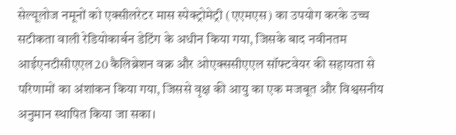सेल्यूलोज नमूनों को एक्सीलरेटर मास स्पेक्ट्रोमेट्री (एएमएस) का उपयोग करके उच्च सटीकता वाली रेडियोकार्बन डेटिंग के अधीन किया गया, जिसके बाद नवीनतम आईएनटीसीएएल20 कैलिब्रेशन वक्र और ओएक्ससीएएल सॉफ्टवेयर की सहायता से परिणामों का अंशांकन किया गया, जिससे वृक्ष की आयु का एक मजबूत और विश्वसनीय अनुमान स्थापित किया जा सका।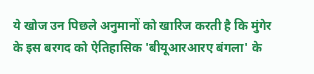ये खोज उन पिछले अनुमानों को खारिज करती है कि मुंगेर के इस बरगद को ऐतिहासिक 'बीयूआरआरए बंगला' के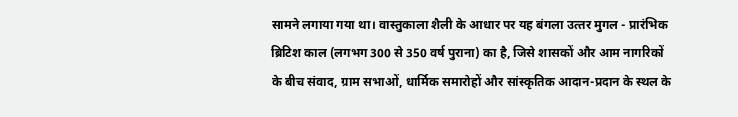सामने लगाया गया था। वास्‍तुकाला शैली के आधार पर यह बंगला उत्‍तर मुगल - प्रारंभिक ब्रिटिश काल (लगभग 300 से 350 वर्ष पुराना) का है, जिसे शासकों और आम नागरिकों के बीच संवाद, ग्राम सभाओं, धार्मिक समारोहों और सांस्कृतिक आदान-प्रदान के स्थल के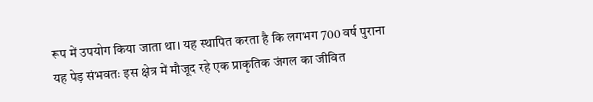रूप में उपयोग किया जाता था। यह स्‍थापित करता है कि लगभग 700 वर्ष पुराना यह पेड़ संभवतः इस क्षेत्र में मौजूद रहे एक प्राकृतिक जंगल का जीवित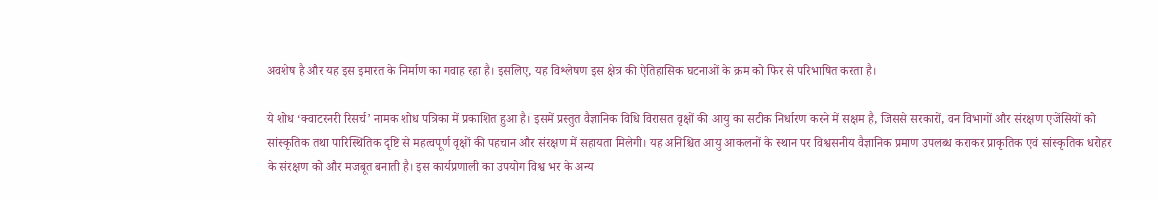अवशेष है और यह इस इमारत के निर्माण का गवाह रहा है। इसलिए, यह विश्लेषण इस क्षेत्र की ऐतिहासिक घटनाओं के क्रम को फिर से परिभाषित करता है।

ये शोध ‘क्वाटरनरी रिसर्च’ नामक शोध पत्रिका में प्रकाशित हुआ है। इसमें प्रस्‍तुत वैज्ञानिक विधि विरासत वृक्षों की आयु का सटीक निर्धारण करने में सक्षम है, जिससे सरकारों, वन विभागों और संरक्षण एजेंसियों को सांस्कृतिक तथा पारिस्थितिक दृष्टि से महत्वपूर्ण वृक्षों की पहचान और संरक्षण में सहायता मिलेगी। यह अनिश्चित आयु आकलनों के स्‍थान पर विश्वसनीय वैज्ञानिक प्रमाण उपलब्‍ध कराकर प्राकृतिक एवं सांस्कृतिक धरोहर के संरक्षण को और मजबूत बनाती है। इस कार्यप्रणाली का उपयोग विश्व भर के अन्य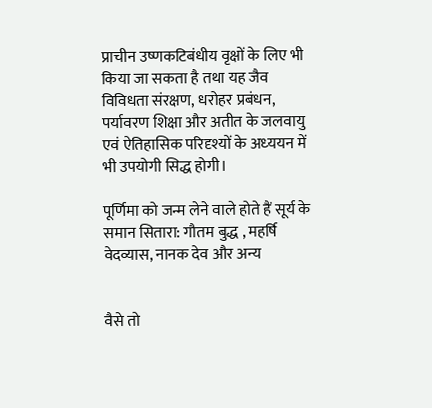प्राचीन उष्णकटिबंधीय वृक्षों के लिए भी किया जा सकता है तथा यह जैव विविधता संरक्षण, धरोहर प्रबंधन, पर्यावरण शिक्षा और अतीत के जलवायु एवं ऐतिहासिक परिदृश्यों के अध्‍ययन में भी उपयोगी सिद्ध होगी।

पूर्णिमा को जन्म लेने वाले होते हैं सूर्य के समान सितारा: गौतम बुद्ध , महर्षि वेदव्यास, नानक देव और अन्य


वैसे तो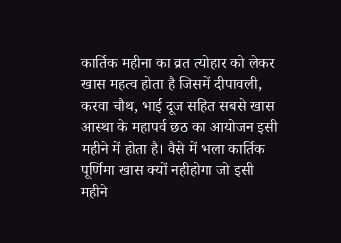कार्तिक महीना का व्रत त्योहार को लेकर खास महत्व होता है जिसमें दीपावली, करवा चौथ, भाई दूज सहित सबसे खास आस्था के महापर्व छठ का आयोजन इसी महीने में होता है। वैसे में भला कार्तिक पूर्णिमा खास क्यों नहीहोगा जो इसी महीने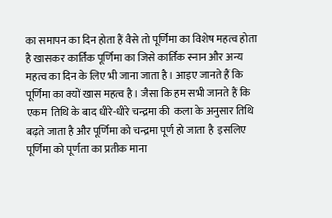का समापन का दिन होता हैं वैसे तो पूर्णिमा का विशेष महत्व होता है खासकर कार्तिक पूर्णिमा का जिसे कार्तिक स्नान और अन्य महत्व का दिन के लिए भी जाना जाता है। आइए जानते हैं कि पूर्णिमा का क्यों खास महत्व है। जैसा कि हम सभी जानते हैं कि एकम  तिथि के बाद धीरे-धीरे चन्द्रमा की  कला के अनुसार तिथि बढ़ते जाता है और पूर्णिमा को चन्द्रमा पूर्ण हो जाता है  इसलिए पूर्णिमा को पूर्णता का प्रतीक माना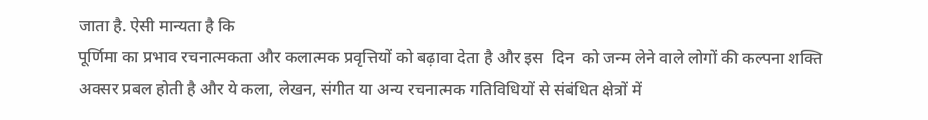जाता है. ऐसी मान्यता है कि
पूर्णिमा का प्रभाव रचनात्मकता और कलात्मक प्रवृत्तियों को बढ़ावा देता है और इस  दिन  को जन्म लेने वाले लोगों की कल्पना शक्ति अक्सर प्रबल होती है और ये कला, लेखन, संगीत या अन्य रचनात्मक गतिविधियों से संबंधित क्षेत्रों में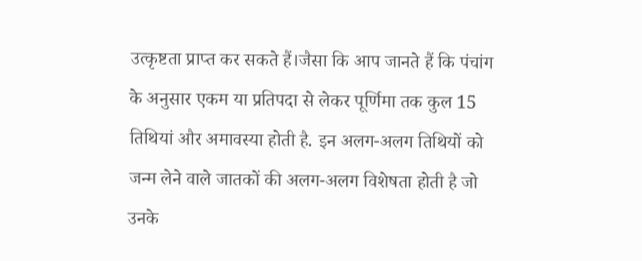उत्कृष्टता प्राप्त कर सकते हैं।जैसा कि आप जानते हैं कि पंचांग के अनुसार एकम या प्रतिपदा से लेकर पूर्णिमा तक कुल 15 तिथियां और अमावस्या होती है. इन अलग-अलग तिथियों को जन्म लेने वाले जातकों की अलग-अलग विशेषता होती है जो उनके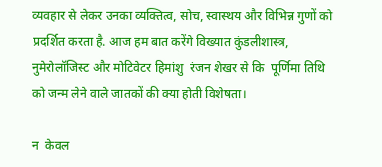व्यवहार से लेकर उनका व्यक्तित्व, सोच, स्वास्थय और विभिन्न गुणों को प्रदर्शित करता है. आज हम बात करेंगे विख्यात कुंडलीशास्त्र, नुमेरोलॉजिस्ट और मोटिवेटर हिमांशु  रंजन शेखर से कि  पूर्णिमा तिथि को जन्म लेने वाले जातकों की क्या होती विशेषता।

न  केवल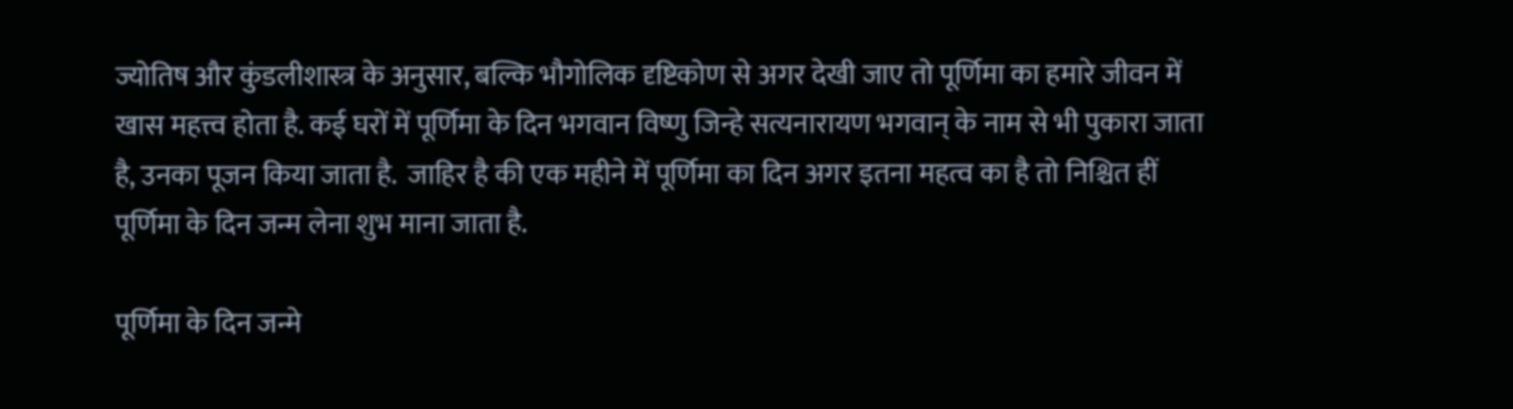ज्योतिष और कुंडलीशास्त्र के अनुसार, बल्कि भौगोलिक दृष्टिकोण से अगर देखी जाए तो पूर्णिमा का हमारे जीवन में खास महत्त्व होता है. कई घरों में पूर्णिमा के दिन भगवान विष्णु जिन्हे सत्यनारायण भगवान् के नाम से भी पुकारा जाता है, उनका पूजन किया जाता है.  जाहिर है की एक महीने में पूर्णिमा का दिन अगर इतना महत्व का है तो निश्चित हीं पूर्णिमा के दिन जन्म लेना शुभ माना जाता है.

पूर्णिमा के दिन जन्मे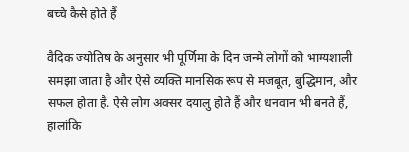बच्चे कैसे होते हैं

वैदिक ज्योतिष के अनुसार भी पूर्णिमा के दिन जन्मे लोगों को भाग्यशाली समझा जाता है और ऐसे व्यक्ति मानसिक रूप से मजबूत, बुद्धिमान, और सफल होता है. ऐसे लोग अक्सर दयालु होते हैं और धनवान भी बनते हैं, हालांकि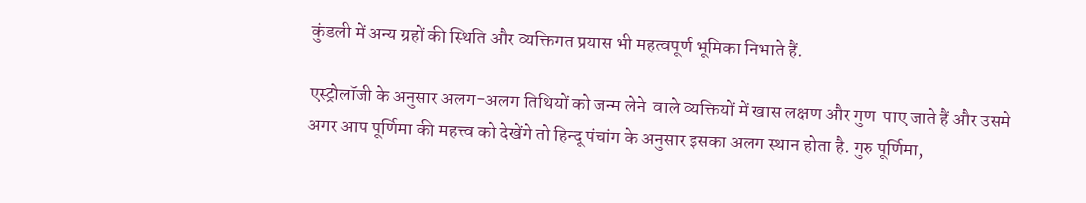कुंडली में अन्य ग्रहों की स्थिति और व्यक्तिगत प्रयास भी महत्वपूर्ण भूमिका निभाते हैं.

एस्ट्रोलॉजी के अनुसार अलग-अलग तिथियों को जन्म लेने  वाले व्यक्तियों में खास लक्षण और गुण  पाए जाते हैं और उसमे अगर आप पूर्णिमा की महत्त्व को देखेंगे तो हिन्दू पंचांग के अनुसार इसका अलग स्थान होता है. गुरु पूर्णिमा,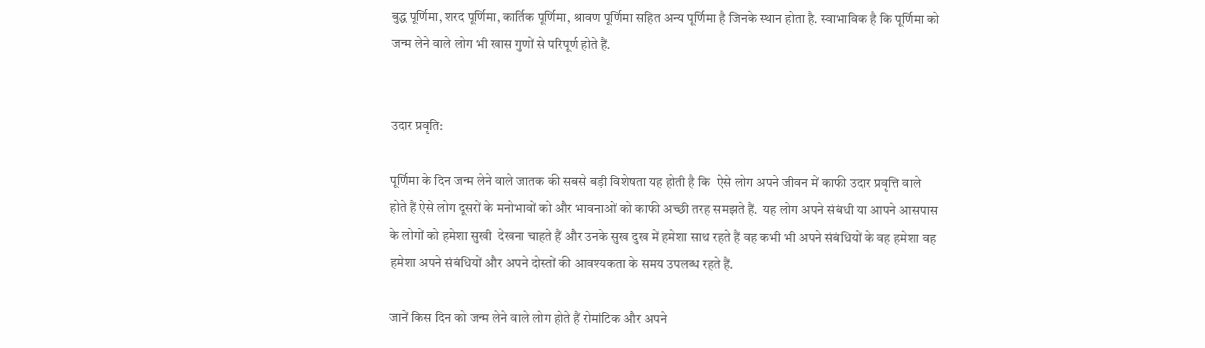बुद्ध पूर्णिमा, शरद पूर्णिमा, कार्तिक पूर्णिमा, श्रावण पूर्णिमा सहित अन्य पूर्णिमा है जिनके स्थान होता है. स्वाभाविक है कि पूर्णिमा को जन्म लेने वाले लोग भी खास गुणों से परिपूर्ण होते हैं.


उदार प्रवृति:

पूर्णिमा के दिन जन्म लेने वाले जातक की सबसे बड़ी विशेषता यह होती है कि  ऐसे लोग अपने जीवन में काफी उदार प्रवृत्ति वाले होते हैं ऐसे लोग दूसरों के मनोभावों को और भावनाओं को काफी अच्छी तरह समझते हैं.  यह लोग अपने संबंधी या आपने आसपास के लोगों को हमेशा सुखी  देखना चाहते हैं और उनके सुख दुख में हमेशा साथ रहते हैं वह कभी भी अपने संबंधियों के वह हमेशा वह हमेशा अपने संबंधियों और अपने दोस्तों की आवश्यकता के समय उपलब्ध रहते हैं.

जानें किस दिन को जन्म लेने वाले लोग होते हैं रोमांटिक और अपने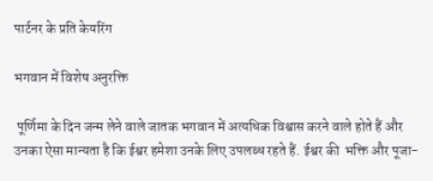पार्टनर के प्रति केयरिंग

भगवान में विशेष अनुरक्ति

 पूर्णिमा के दिन जन्म लेने वाले जातक भगवान में अत्यधिक विश्वास करने वाले होते हैं और उनका ऐसा मान्यता है कि ईश्वर हमेशा उनके लिए उपलब्ध रहते हैं. ईश्वर की  भक्ति और पूजा-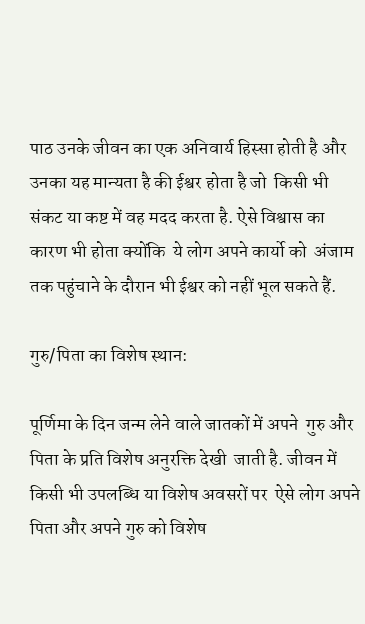पाठ उनके जीवन का एक अनिवार्य हिस्सा होती है और उनका यह मान्यता है की ईश्वर होता है जो  किसी भी संकट या कष्ट में वह मदद करता है. ऐसे विश्वास का कारण भी होता क्योंकि  ये लोग अपने कार्यो को  अंजाम तक पहुंचाने के दौरान भी ईश्वर को नहीं भूल सकते हैं.

गुरु/पिता का विशेष स्थान:

पूर्णिमा के दिन जन्म लेने वाले जातकों में अपने  गुरु और पिता के प्रति विशेष अनुरक्ति देखी  जाती है. जीवन में किसी भी उपलब्धि या विशेष अवसरों पर  ऐसे लोग अपने पिता और अपने गुरु को विशेष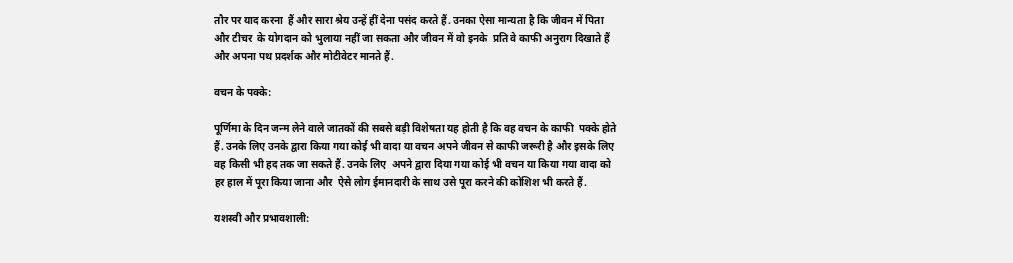तौर पर याद करना  हैं और सारा श्रेय उन्हें हीं देना पसंद करते हैं. उनका ऐसा मान्यता है कि जीवन में पिता  और टीचर  के योगदान को भुलाया नहीं जा सकता और जीवन में वो इनके  प्रति वे काफी अनुराग दिखाते हैं और अपना पथ प्रदर्शक और मोटीवेटर मानते हैं.

वचन के पक्के:

पूर्णिमा के दिन जन्म लेने वाले जातकों की सबसे बड़ी विशेषता यह होती है कि वह वचन के काफी  पक्के होते हैं. उनके लिए उनके द्वारा किया गया कोई भी वादा या वचन अपने जीवन से काफी जरूरी है और इसके लिए वह किसी भी हद तक जा सकते हैं. उनके लिए  अपने द्वारा दिया गया कोई भी वचन या किया गया वादा को हर हाल में पूरा किया जाना और  ऐसे लोग ईमानदारी के साथ उसे पूरा करने की कोशिश भी करते हैं.

यशस्वी और प्रभावशाली: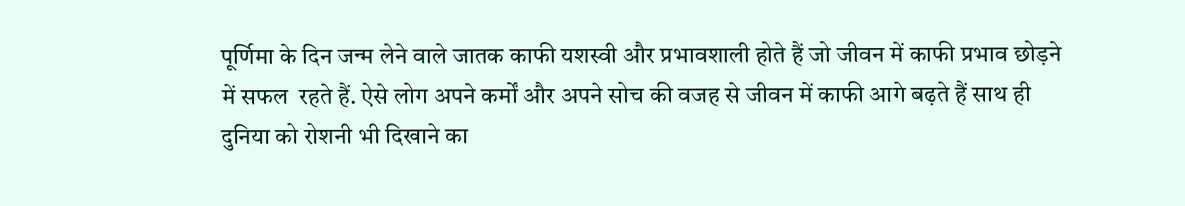पूर्णिमा के दिन जन्म लेने वाले जातक काफी यशस्वी और प्रभावशाली होते हैं जो जीवन में काफी प्रभाव छोड़ने में सफल  रहते हैं. ऐसे लोग अपने कर्मों और अपने सोच की वजह से जीवन में काफी आगे बढ़ते हैं साथ ही दुनिया को रोशनी भी दिखाने का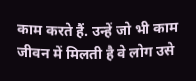काम करते हैं. उन्हें जो भी काम जीवन में मिलती है वे लोग उसे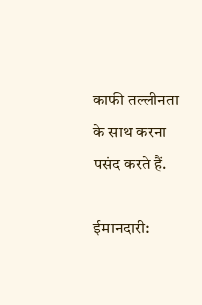काफी तल्लीनता के साथ करना पसंद करते हैं.

ईमानदारी: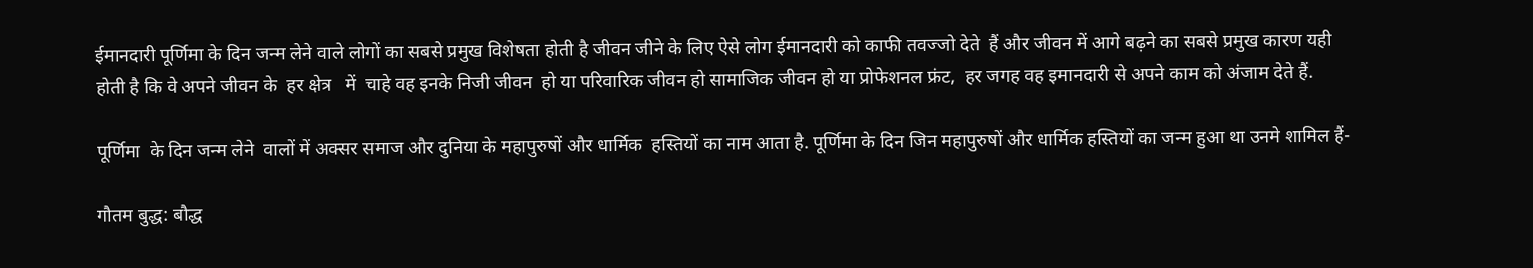ईमानदारी पूर्णिमा के दिन जन्म लेने वाले लोगों का सबसे प्रमुख विशेषता होती है जीवन जीने के लिए ऐसे लोग ईमानदारी को काफी तवज्जो देते  हैं और जीवन में आगे बढ़ने का सबसे प्रमुख कारण यही होती है कि वे अपने जीवन के  हर क्षेत्र   में  चाहे वह इनके निजी जीवन  हो या परिवारिक जीवन हो सामाजिक जीवन हो या प्रोफेशनल फ्रंट,  हर जगह वह इमानदारी से अपने काम को अंजाम देते हैं.

पूर्णिमा  के दिन जन्म लेने  वालों में अक्सर समाज और दुनिया के महापुरुषों और धार्मिक  हस्तियों का नाम आता है. पूर्णिमा के दिन जिन महापुरुषों और धार्मिक हस्तियों का जन्म हुआ था उनमे शामिल हैं-

गौतम बुद्ध: बौद्ध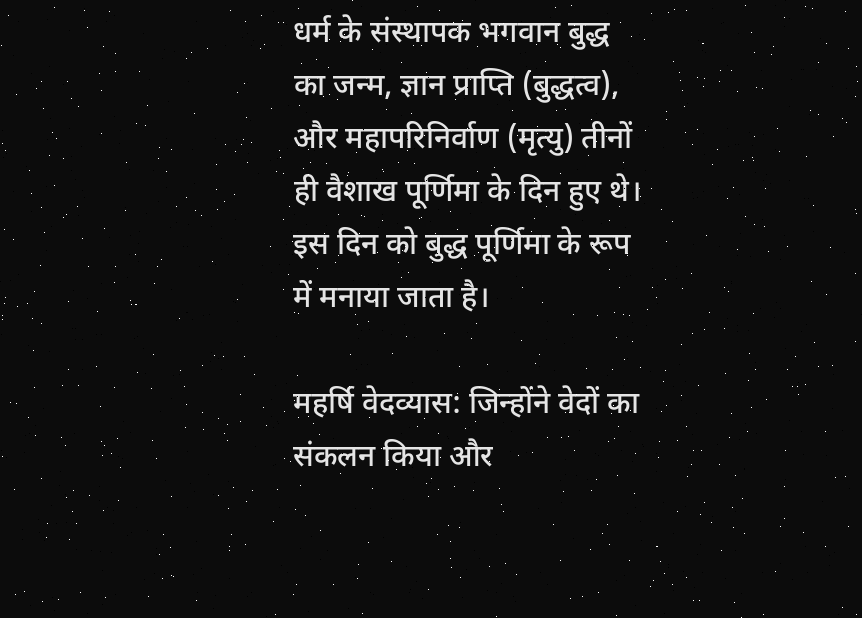धर्म के संस्थापक भगवान बुद्ध का जन्म, ज्ञान प्राप्ति (बुद्धत्व), और महापरिनिर्वाण (मृत्यु) तीनों ही वैशाख पूर्णिमा के दिन हुए थे। इस दिन को बुद्ध पूर्णिमा के रूप में मनाया जाता है।

महर्षि वेदव्यास: जिन्होंने वेदों का संकलन किया और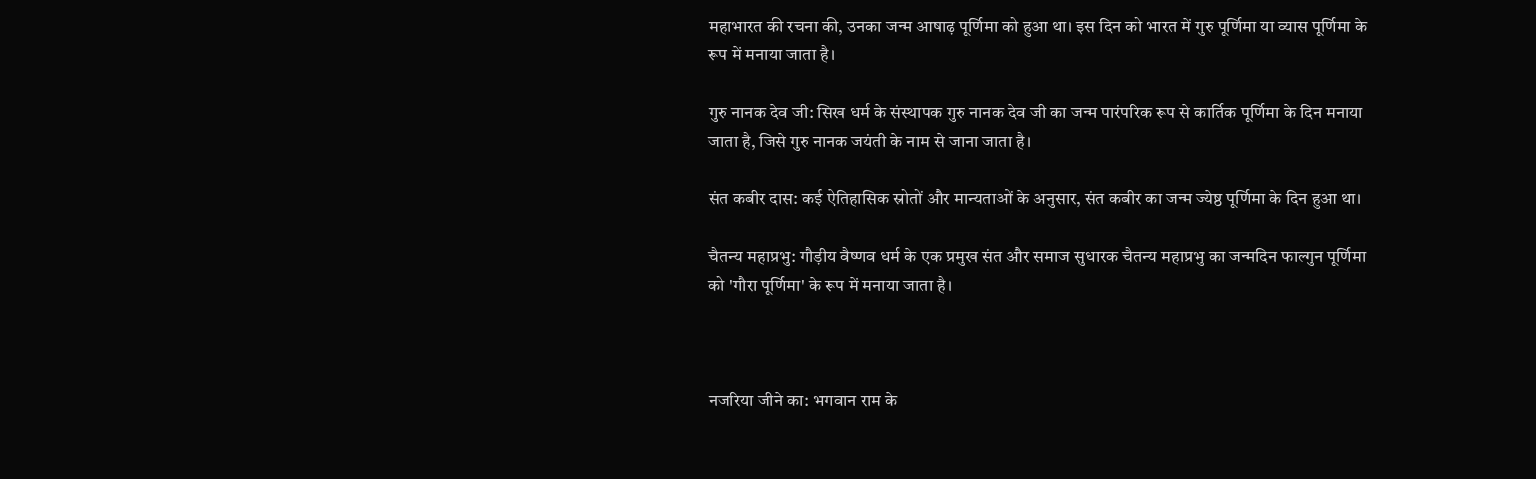महाभारत की रचना की, उनका जन्म आषाढ़ पूर्णिमा को हुआ था। इस दिन को भारत में गुरु पूर्णिमा या व्यास पूर्णिमा के रूप में मनाया जाता है।

गुरु नानक देव जी: सिख धर्म के संस्थापक गुरु नानक देव जी का जन्म पारंपरिक रूप से कार्तिक पूर्णिमा के दिन मनाया जाता है, जिसे गुरु नानक जयंती के नाम से जाना जाता है।

संत कबीर दास: कई ऐतिहासिक स्रोतों और मान्यताओं के अनुसार, संत कबीर का जन्म ज्येष्ठ पूर्णिमा के दिन हुआ था।

चैतन्य महाप्रभु: गौड़ीय वैष्णव धर्म के एक प्रमुख संत और समाज सुधारक चैतन्य महाप्रभु का जन्मदिन फाल्गुन पूर्णिमा को 'गौरा पूर्णिमा' के रूप में मनाया जाता है।



नजरिया जीने का: भगवान राम के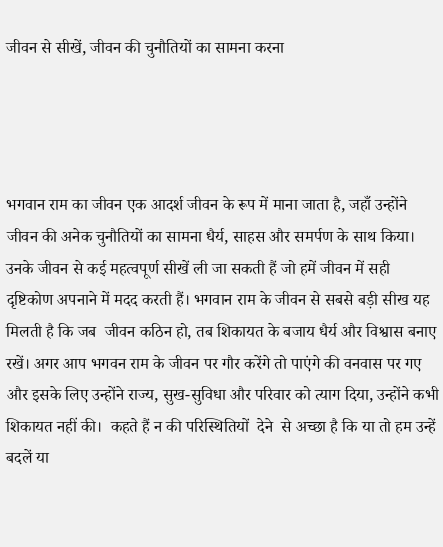जीवन से सीखें, जीवन की चुनौतियों का सामना करना




भगवान राम का जीवन एक आदर्श जीवन के रूप में माना जाता है, जहाँ उन्होंने जीवन की अनेक चुनौतियों का सामना धैर्य, साहस और समर्पण के साथ किया। उनके जीवन से कई महत्वपूर्ण सीखें ली जा सकती हैं जो हमें जीवन में सही दृष्टिकोण अपनाने में मदद करती हैं। भगवान राम के जीवन से सबसे बड़ी सीख यह मिलती है कि जब  जीवन कठिन हो, तब शिकायत के बजाय धैर्य और विश्वास बनाए रखें। अगर आप भगवन राम के जीवन पर गौर करेंगे तो पाएंगे की वनवास पर गए और इसके लिए उन्होंने राज्य, सुख-सुविधा और परिवार को त्याग दिया, उन्होंने कभी शिकायत नहीं की।  कहते हैं न की परिस्थितियों  देने  से अच्छा है कि या तो हम उन्हें बदलें या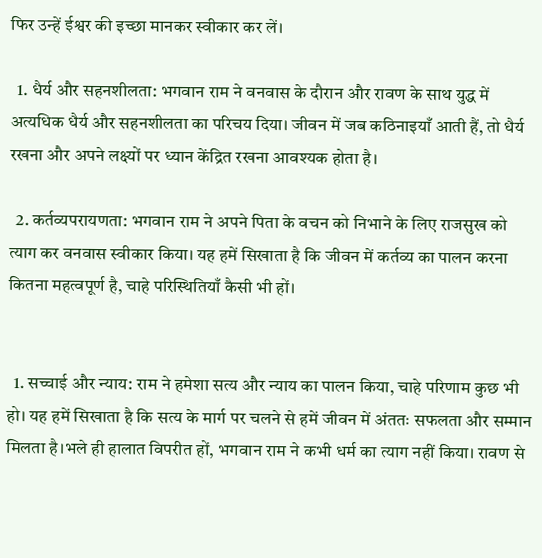फिर उन्हें ईश्वर की इच्छा मानकर स्वीकार कर लें।

  1. धैर्य और सहनशीलता: भगवान राम ने वनवास के दौरान और रावण के साथ युद्ध में अत्यधिक धैर्य और सहनशीलता का परिचय दिया। जीवन में जब कठिनाइयाँ आती हैं, तो धैर्य रखना और अपने लक्ष्यों पर ध्यान केंद्रित रखना आवश्यक होता है।

  2. कर्तव्यपरायणता: भगवान राम ने अपने पिता के वचन को निभाने के लिए राजसुख को त्याग कर वनवास स्वीकार किया। यह हमें सिखाता है कि जीवन में कर्तव्य का पालन करना कितना महत्वपूर्ण है, चाहे परिस्थितियाँ कैसी भी हों।


  1. सच्चाई और न्याय: राम ने हमेशा सत्य और न्याय का पालन किया, चाहे परिणाम कुछ भी हो। यह हमें सिखाता है कि सत्य के मार्ग पर चलने से हमें जीवन में अंततः सफलता और सम्मान मिलता है।भले ही हालात विपरीत हों, भगवान राम ने कभी धर्म का त्याग नहीं किया। रावण से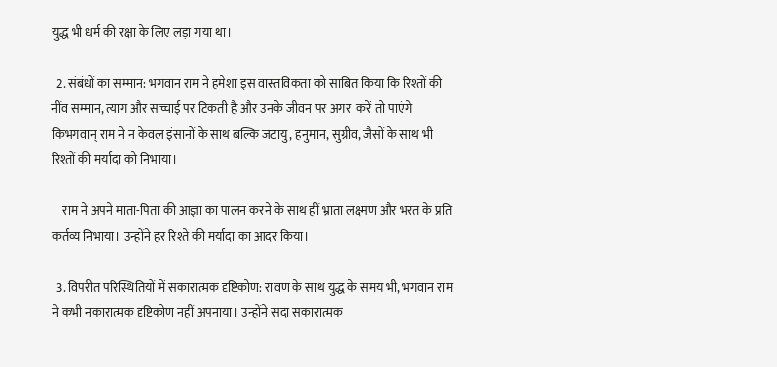युद्ध भी धर्म की रक्षा के लिए लड़ा गया था।

  2. संबंधों का सम्मान: भगवान राम ने हमेशा इस वास्तविकता को साबित किया कि रिश्तों की नींव सम्मान, त्याग और सच्चाई पर टिकती है और उनके जीवन पर अगर  करें तो पाएंगे किभगवान् राम ने न केवल इंसानों के साथ बल्कि जटायु, हनुमान, सुग्रीव, जैसों के साथ भी रिश्तों की मर्यादा को निभाया।

    राम ने अपने माता-पिता की आज्ञा का पालन करने के साथ हीं भ्राता लक्ष्मण और भरत के प्रति कर्तव्य निभाया। उन्होंने हर रिश्ते की मर्यादा का आदर किया।

  3. विपरीत परिस्थितियों में सकारात्मक दृष्टिकोण: रावण के साथ युद्ध के समय भी, भगवान राम ने कभी नकारात्मक दृष्टिकोण नहीं अपनाया। उन्होंने सदा सकारात्मक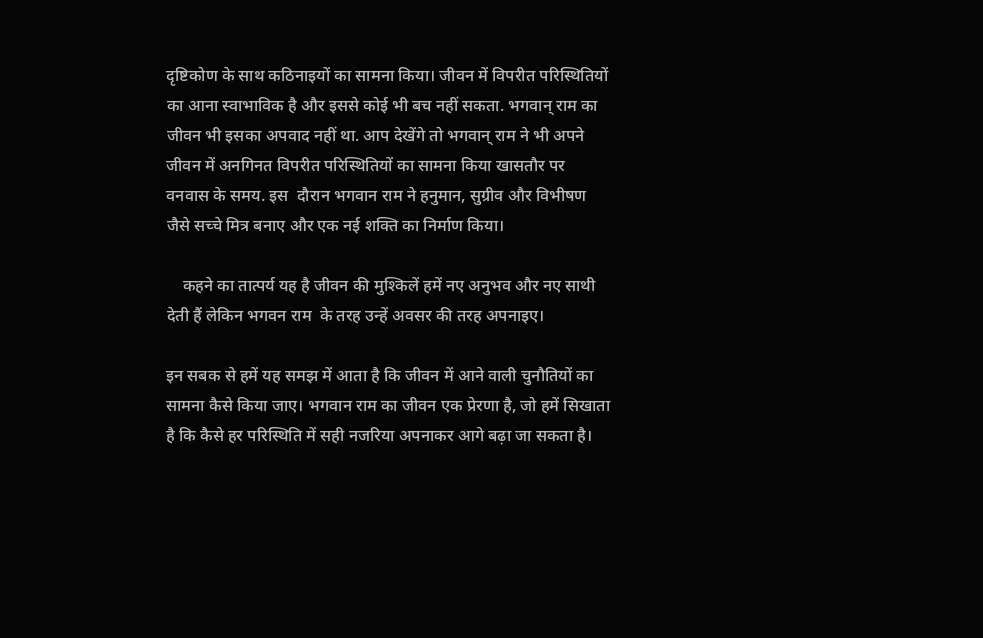दृष्टिकोण के साथ कठिनाइयों का सामना किया। जीवन में विपरीत परिस्थितियों का आना स्वाभाविक है और इससे कोई भी बच नहीं सकता. भगवान् राम का जीवन भी इसका अपवाद नहीं था. आप देखेंगे तो भगवान् राम ने भी अपने  जीवन में अनगिनत विपरीत परिस्थितियों का सामना किया खासतौर पर वनवास के समय. इस  दौरान भगवान राम ने हनुमान, सुग्रीव और विभीषण जैसे सच्चे मित्र बनाए और एक नई शक्ति का निर्माण किया।

    कहने का तात्पर्य यह है जीवन की मुश्किलें हमें नए अनुभव और नए साथी देती हैं लेकिन भगवन राम  के तरह उन्हें अवसर की तरह अपनाइए।

इन सबक से हमें यह समझ में आता है कि जीवन में आने वाली चुनौतियों का सामना कैसे किया जाए। भगवान राम का जीवन एक प्रेरणा है, जो हमें सिखाता है कि कैसे हर परिस्थिति में सही नजरिया अपनाकर आगे बढ़ा जा सकता है।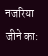नजरिया जीने का: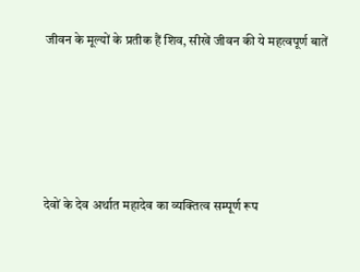जीवन के मूल्यों के प्रतीक हैं शिव, सीखें जीवन की ये महत्वपूर्ण बातें





देवों के देव अर्थात महादेव का व्यक्तित्व सम्पूर्ण रूप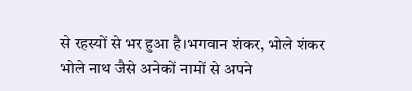से रहस्यों से भर हुआ है।भगवान शंकर, भोले शंकर भोले नाथ जैसे अनेकों नामों से अपने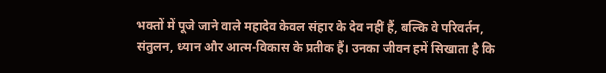भक्तों में पूजे जाने वाले महादेव केवल संहार के देव नहीं हैं, बल्कि वे परिवर्तन, संतुलन, ध्यान और आत्म-विकास के प्रतीक हैं। उनका जीवन हमें सिखाता है कि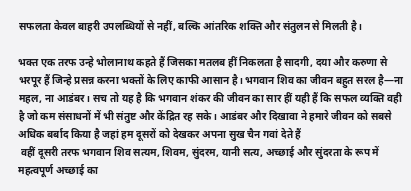सफलता केवल बाहरी उपलब्धियों से नहीं, बल्कि आंतरिक शक्ति और संतुलन से मिलती है।

भक्त एक तरफ उन्हे भोलानाथ कहते हैं जिसका मतलब हीं निकलता है सादगी, दया और करुणा से भरपूर हैं जिन्हे प्रसन्न करना भक्तों के लिए काफी आसान है। भगवान शिव का जीवन बहुत सरल है—ना महल, ना आडंबर। सच तो यह है कि भगवान शंकर की जीवन का सार हीं यही हैं कि सफल व्यक्ति वही है जो कम संसाधनों में भी संतुष्ट और केंद्रित रह सके। आडंबर और दिखावा ने हमारे जीवन को सबसे अधिक बर्बाद किया है जहां हम दूसरों को देखकर अपना सुख चैन गवां देते हैं
 वहीं दूसरी तरफ भगवान शिव सत्यम, शिवम, सुंदरम, यानी सत्य, अच्छाई और सुंदरता के रूप में महत्वपूर्ण अच्छाई का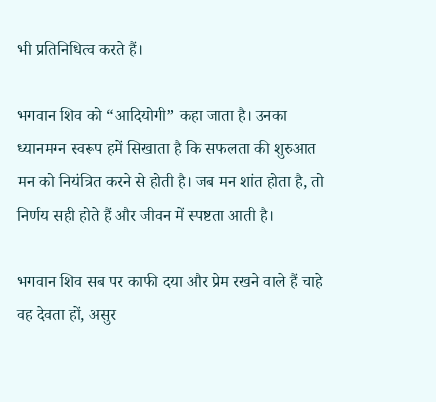भी प्रतिनिधित्व करते हैं।

भगवान शिव को “आदियोगी” कहा जाता है। उनका ध्यानमग्न स्वरूप हमें सिखाता है कि सफलता की शुरुआत मन को नियंत्रित करने से होती है। जब मन शांत होता है, तो निर्णय सही होते हैं और जीवन में स्पष्टता आती है।

भगवान शिव सब पर काफी दया और प्रेम रखने वाले हैं चाहे वह देवता हों, असुर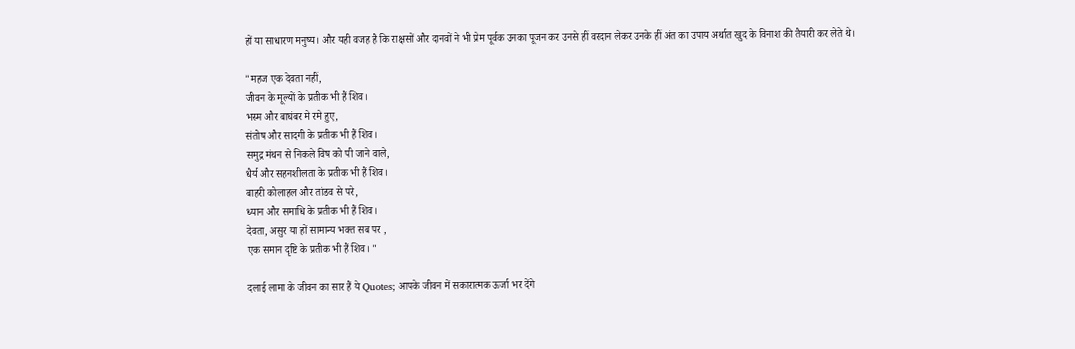हों या साधारण मनुष्य। और यही वजह है कि राक्षसों और दानवों ने भी प्रेम पूर्वक उनका पूजन कर उनसे हीं वरदान लेकर उनके हीं अंत का उपाय अर्थात खुद के विनाश की तैयारी कर लेते थे।

"महज एक देवता नहीं,
जीवन के मूल्यों के प्रतीक भी हैं शिव।
भस्म और बाघंबर मे रमे हुए,
संतोष और सादगी के प्रतीक भी हैं शिव।
समुद्र मंथन से निकले विष को पी जाने वाले,
धैर्य और सहनशीलता के प्रतीक भी हैं शिव।
बाहरी कोलाहल और तांडव से परे,
ध्यान और समाधि के प्रतीक भी हैं शिव।
देवता, असुर या हों सामान्य भक्त सब पर ,
एक समान दृष्टि के प्रतीक भी हैं शिव। "

दलाई लामा के जीवन का सार हैं ये Quotes; आपके जीवन में सकारात्मक ऊर्जा भर देंगे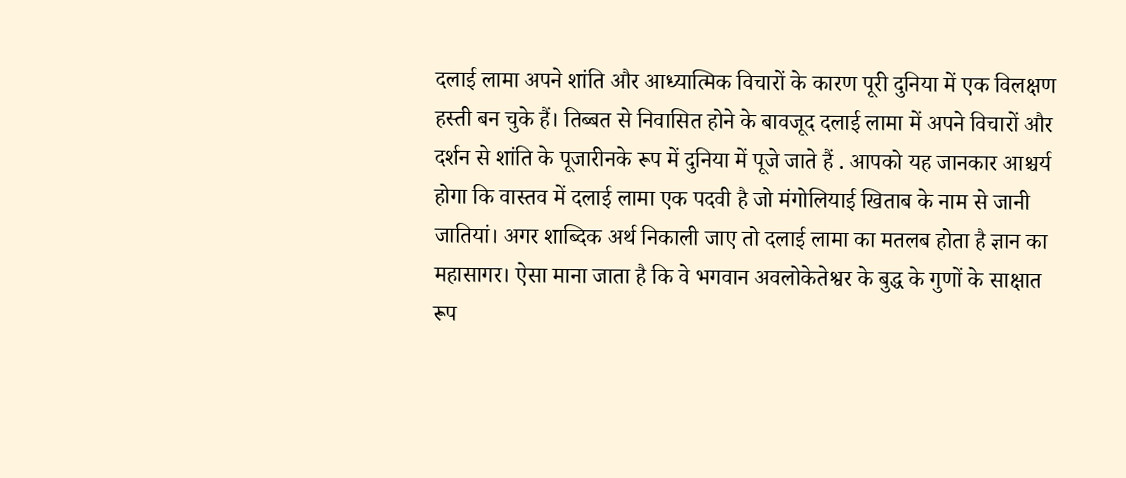दलाई लामा अपने शांति और आध्यात्मिक विचारों के कारण पूरी दुनिया में एक विलक्षण हस्ती बन चुके हैं। तिब्बत से निवासित होने के बावजूद दलाई लामा में अपने विचारों और दर्शन से शांति के पूजारीनके रूप में दुनिया में पूजे जाते हैं . आपको यह जानकार आश्चर्य होगा कि वास्तव में दलाई लामा एक पदवी है जो मंगोलियाई खिताब के नाम से जानी जातियां। अगर शाब्दिक अर्थ निकाली जाए तो दलाई लामा का मतलब होता है ज्ञान का महासागर। ऐसा माना जाता है कि वे भगवान अवलोकेतेश्वर के बुद्ध के गुणों के साक्षात रूप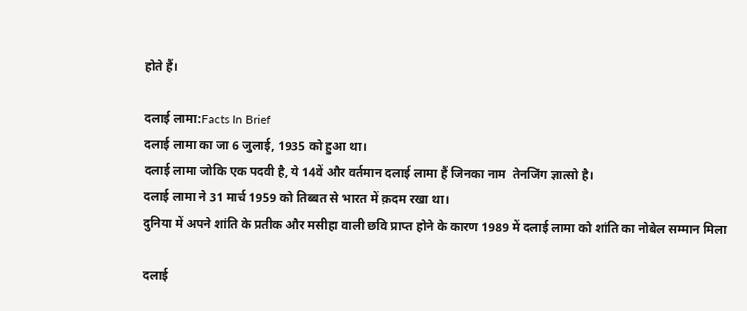होते हैं।

दलाई लामा:Facts In Brief
दलाई लामा का जा 6 जुलाई, 1935 को हुआ था।
दलाई लामा जोकि एक पदवी है, ये 14वें और वर्तमान दलाई लामा हैं जिनका नाम  तेनजिंग ज्ञात्सो है।
दलाई लामा ने 31 मार्च 1959 को तिब्बत से भारत में क़दम रखा था।
दुनिया में अपने शांति के प्रतीक और मसीहा वाली छवि प्राप्त होने के कारण 1989 में दलाई लामा को शांति का नोबेल सम्मान मिला

दलाई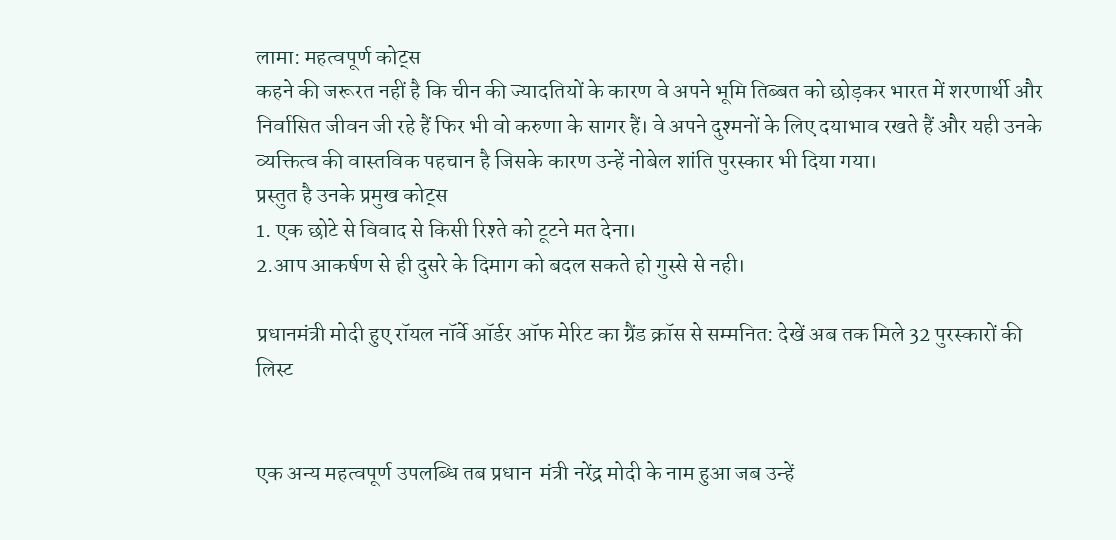लामा: महत्वपूर्ण कोट्स
कहने की जरूरत नहीं है कि चीन की ज्यादतियों के कारण वे अपने भूमि तिब्बत को छोड़कर भारत में शरणार्थी और निर्वासित जीवन जी रहे हैं फिर भी वो करुणा के सागर हैं। वे अपने दुश्मनों के लिए दयाभाव रखते हैं और यही उनके व्यक्तित्व की वास्तविक पहचान है जिसके कारण उन्हें नोबेल शांति पुरस्कार भी दिया गया।
प्रस्तुत है उनके प्रमुख कोट्स
1. एक छोटे से विवाद से किसी रिश्ते को टूटने मत देना।
2.आप आकर्षण से ही दुसरे के दिमाग को बदल सकते हो गुस्से से नही।

प्रधानमंत्री मोदी हुए रॉयल नॉर्वे ऑर्डर ऑफ मेरिट का ग्रैंड क्रॉस से सम्मनित: देखें अब तक मिले 32 पुरस्कारों की लिस्ट


एक अन्य महत्वपूर्ण उपलब्धि तब प्रधान  मंत्री नरेंद्र मोदी के नाम हुआ जब उन्हें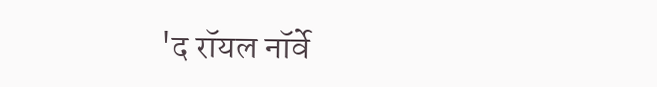'द रॉयल नॉर्वे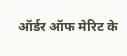ऑर्डर ऑफ मेरिट के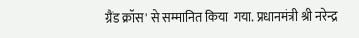ग्रैंड क्रॉस' से सम्मानित किया  गया. प्रधानमंत्री श्री नरेन्द्र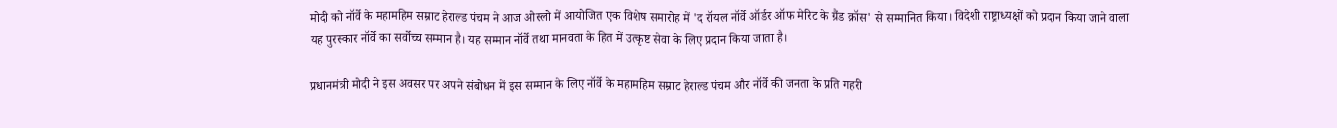मोदी को नॉर्वे के महामहिम सम्राट हेराल्ड पंचम ने आज ओस्लो में आयोजित एक विशेष समारोह में 'द रॉयल नॉर्वे ऑर्डर ऑफ मेरिट के ग्रैंड क्रॉस' से सम्मानित किया। विदेशी राष्ट्राध्यक्षों को प्रदान किया जाने वाला यह पुरस्कार नॉर्वे का सर्वोच्च सम्मान है। यह सम्मान नॉर्वे तथा मानवता के हित में उत्कृष्ट सेवा के लिए प्रदान किया जाता है।

प्रधानमंत्री मोदी ने इस अवसर पर अपने संबोधन में इस सम्मान के लिए नॉर्वे के महामहिम सम्राट हेराल्ड पंचम और नॉर्वे की जनता के प्रति गहरी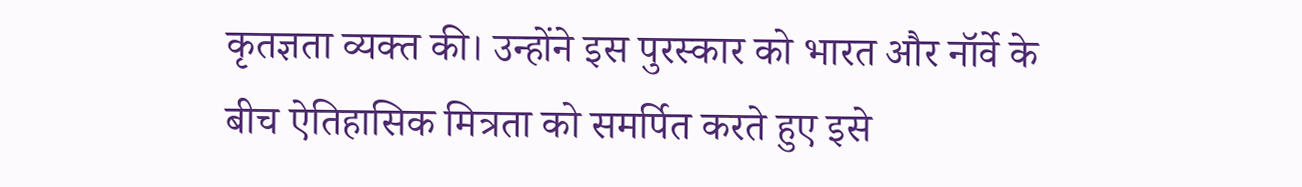कृतज्ञता व्यक्त की। उन्होंने इस पुरस्कार को भारत और नॉर्वे के बीच ऐतिहासिक मित्रता को समर्पित करते हुए इसे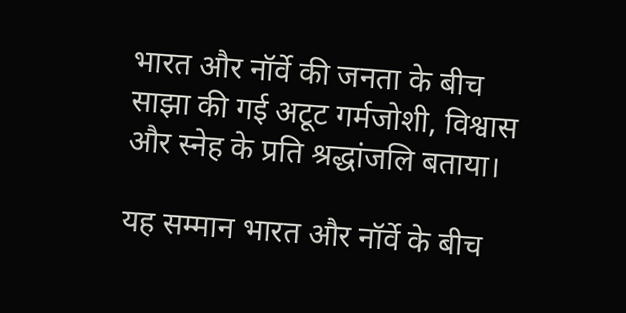भारत और नॉर्वे की जनता के बीच साझा की गई अटूट गर्मजोशी, विश्वास और स्नेह के प्रति श्रद्धांजलि बताया।

यह सम्मान भारत और नॉर्वे के बीच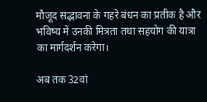मौजूद सद्भावना के गहरे बंधन का प्रतीक है और भविष्य में उनकी मित्रता तथा सहयोग की यात्रा का मार्गदर्शन करेगा।

अब तक 32वां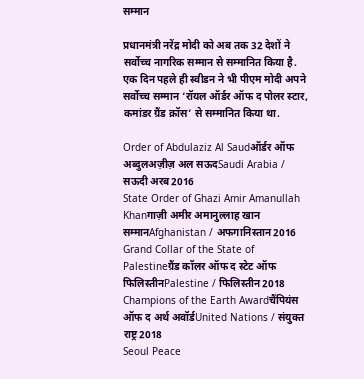सम्‍मान

प्रधानमंत्री नरेंद्र मोदी को अब तक 32 देशों ने सर्वोच्‍च नागर‍िक सम्‍मान से सम्‍मान‍ित क‍िया है. एक द‍िन पहले ही स्‍वीडन ने भी पीएम मोदी अपने सर्वोच्च सम्मान ‘रॉयल ऑर्डर ऑफ द पोलर स्टार, कमांडर ग्रैंड क्रॉस’ से सम्मानित किया था.

Order of Abdulaziz Al Saudऑर्डर ऑफ अब्दुलअज़ीज़ अल सऊदSaudi Arabia / सऊदी अरब2016
State Order of Ghazi Amir Amanullah Khanगाज़ी अमीर अमानुल्लाह खान सम्मानAfghanistan / अफगानिस्तान2016
Grand Collar of the State of Palestineग्रैंड कॉलर ऑफ द स्टेट ऑफ फिलिस्तीनPalestine / फिलिस्तीन2018
Champions of the Earth Awardचैंपियंस ऑफ द अर्थ अवॉर्डUnited Nations / संयुक्त राष्ट्र2018
Seoul Peace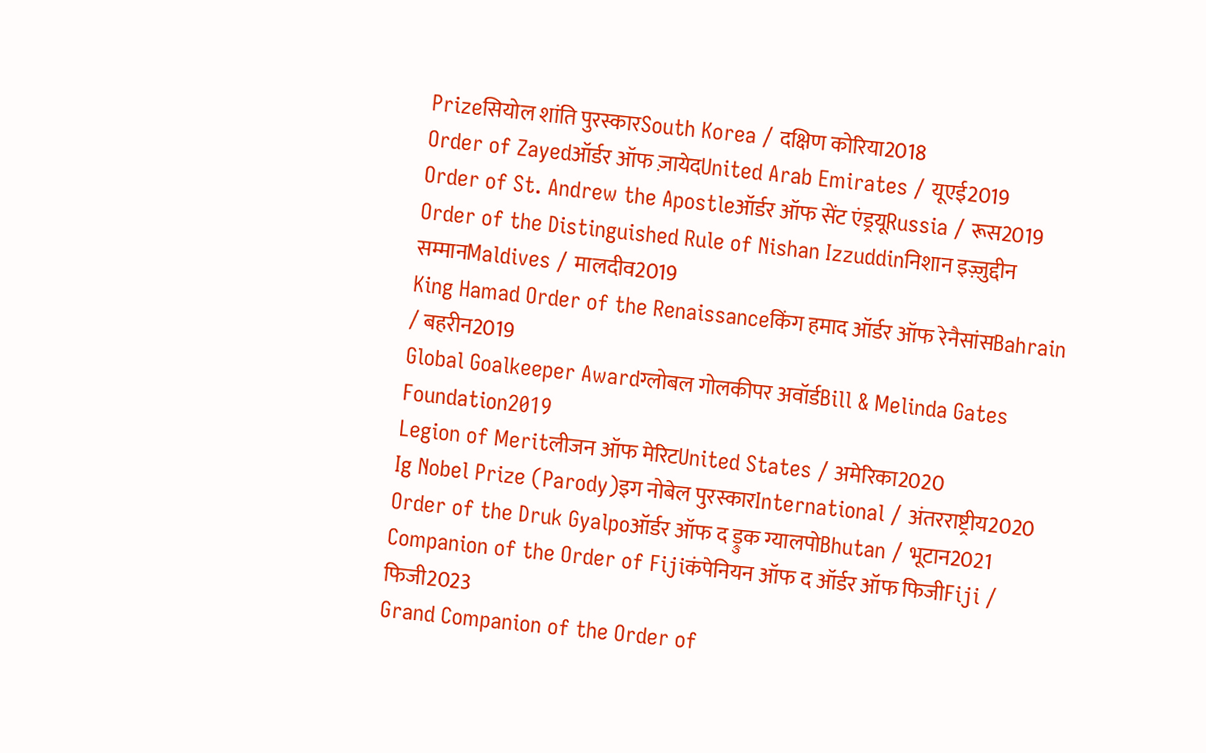Prizeसियोल शांति पुरस्कारSouth Korea / दक्षिण कोरिया2018
Order of Zayedऑर्डर ऑफ ज़ायेदUnited Arab Emirates / यूएई2019
Order of St. Andrew the Apostleऑर्डर ऑफ सेंट एंड्रयूRussia / रूस2019
Order of the Distinguished Rule of Nishan Izzuddinनिशान इज़्ज़ुद्दीन सम्मानMaldives / मालदीव2019
King Hamad Order of the Renaissanceकिंग हमाद ऑर्डर ऑफ रेनैसांसBahrain / बहरीन2019
Global Goalkeeper Awardग्लोबल गोलकीपर अवॉर्डBill & Melinda Gates Foundation2019
Legion of Meritलीजन ऑफ मेरिटUnited States / अमेरिका2020
Ig Nobel Prize (Parody)इग नोबेल पुरस्कारInternational / अंतरराष्ट्रीय2020
Order of the Druk Gyalpoऑर्डर ऑफ द ड्रुक ग्यालपोBhutan / भूटान2021
Companion of the Order of Fijiकंपेनियन ऑफ द ऑर्डर ऑफ फिजीFiji / फिजी2023
Grand Companion of the Order of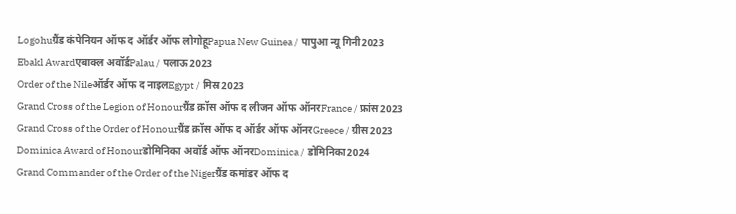Logohuग्रैंड कंपेनियन ऑफ द ऑर्डर ऑफ लोगोहूPapua New Guinea / पापुआ न्यू गिनी2023
Ebakl Awardएबाक्ल अवॉर्डPalau / पलाऊ2023
Order of the Nileऑर्डर ऑफ द नाइलEgypt / मिस्र2023
Grand Cross of the Legion of Honourग्रैंड क्रॉस ऑफ द लीजन ऑफ ऑनरFrance / फ्रांस2023
Grand Cross of the Order of Honourग्रैंड क्रॉस ऑफ द ऑर्डर ऑफ ऑनरGreece / ग्रीस2023
Dominica Award of Honourडोमिनिका अवॉर्ड ऑफ ऑनरDominica / डोमिनिका2024
Grand Commander of the Order of the Nigerग्रैंड कमांडर ऑफ द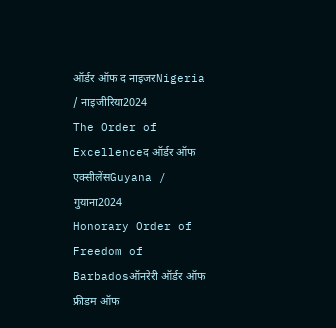ऑर्डर ऑफ द नाइजरNigeria / नाइजीरिया2024
The Order of Excellenceद ऑर्डर ऑफ एक्सीलेंसGuyana / गुयाना2024
Honorary Order of Freedom of Barbadosऑनरेरी ऑर्डर ऑफ फ्रीडम ऑफ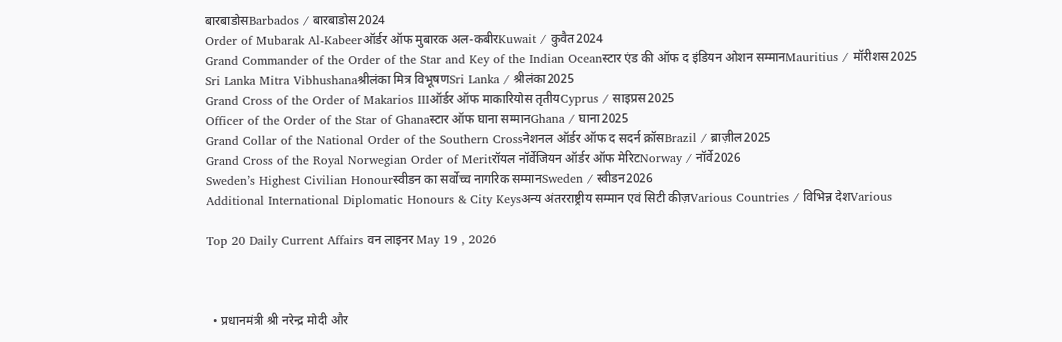बारबाडोसBarbados / बारबाडोस2024
Order of Mubarak Al-Kabeerऑर्डर ऑफ मुबारक अल-कबीरKuwait / कुवैत2024
Grand Commander of the Order of the Star and Key of the Indian Oceanस्टार एंड की ऑफ द इंडियन ओशन सम्मानMauritius / मॉरीशस2025
Sri Lanka Mitra Vibhushanaश्रीलंका मित्र विभूषणSri Lanka / श्रीलंका2025
Grand Cross of the Order of Makarios IIIऑर्डर ऑफ माकारियोस तृतीयCyprus / साइप्रस2025
Officer of the Order of the Star of Ghanaस्टार ऑफ घाना सम्मानGhana / घाना2025
Grand Collar of the National Order of the Southern Crossनेशनल ऑर्डर ऑफ द सदर्न क्रॉसBrazil / ब्राज़ील2025
Grand Cross of the Royal Norwegian Order of Meritरॉयल नॉर्वेजियन ऑर्डर ऑफ मेरिटNorway / नॉर्वे2026
Sweden’s Highest Civilian Honourस्वीडन का सर्वोच्च नागरिक सम्मानSweden / स्वीडन2026
Additional International Diplomatic Honours & City Keysअन्य अंतरराष्ट्रीय सम्मान एवं सिटी कीज़Various Countries / विभिन्न देशVarious

Top 20 Daily Current Affairs वन लाइनर May 19 , 2026



  • प्रधानमंत्री श्री नरेन्द्र मोदी और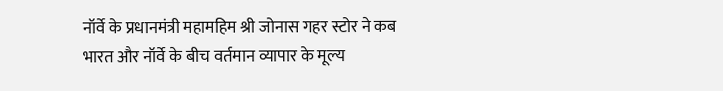नॉर्वे के प्रधानमंत्री महामहिम श्री जोनास गहर स्टोर ने कब  भारत और नॉर्वे के बीच वर्तमान व्यापार के मूल्य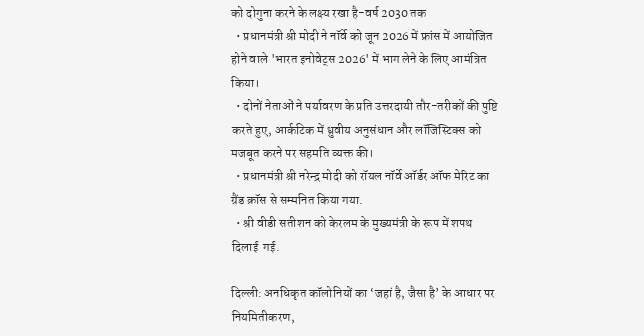को दोगुना करने के लक्ष्य रखा है-वर्ष 2030 तक
  • प्रधानमंत्री श्री मोदी ने नॉर्वे को जून 2026 में फ्रांस में आयोजित होने वाले 'भारत इनोवेट्स 2026' में भाग लेने के लिए आमंत्रित किया।
  • दोनों नेताओं ने पर्यावरण के प्रति उत्तरदायी तौर-तरीकों की पुष्टि करते हुए, आर्कटिक में ध्रुवीय अनुसंधान और लॉजिस्टिक्स को मजबूत करने पर सहमति व्यक्त की।
  • प्रधानमंत्री श्री नरेन्द्र मोदी को रॉयल नॉर्वे ऑर्डर ऑफ मेरिट का ग्रैंड क्रॉस से सम्मनित किया गया.
  • श्री वीडी सतीशन को केरलम के मुख्यमंत्री के रूप में शपथ दिलाई  गई.

दिल्ली: अनधिकृत कॉलोनियों का ‘जहां है, जैसा है’ के आधार पर नियमितीकरण,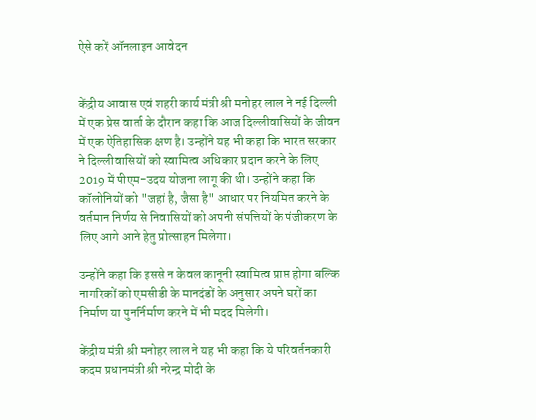ऐसे करें ऑनलाइन आवेदन


केंद्रीय आवास एवं शहरी कार्य मंत्री श्री मनोहर लाल ने नई दिल्ली में एक प्रेस वार्ता के दौरान कहा कि आज दिल्लीवासियों के जीवन में एक ऐतिहासिक क्षण है। उन्होंने यह भी कहा कि भारत सरकार ने दिल्लीवासियों को स्वामित्व अधिकार प्रदान करने के लिए 2019 में पीएम-उदय योजना लागू की थी। उन्होंने कहा कि कॉलोनियों को "जहां है, जैसा है" आधार पर नियमित करने के वर्तमान निर्णय से निवासियों को अपनी संपत्तियों के पंजीकरण के लिए आगे आने हेतु प्रोत्साहन मिलेगा।

उन्होंने कहा कि इससे न केवल कानूनी स्वामित्व प्राप्त होगा बल्कि नागरिकों को एमसीडी के मानदंडों के अनुसार अपने घरों का निर्माण या पुनर्निर्माण करने में भी मदद मिलेगी।

केंद्रीय मंत्री श्री मनोहर लाल ने यह भी कहा कि ये परिवर्तनकारी कदम प्रधानमंत्री श्री नरेन्द्र मोदी के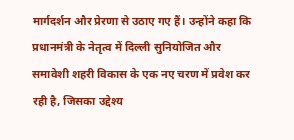मार्गदर्शन और प्रेरणा से उठाए गए हैं। उन्होंने कहा कि प्रधानमंत्री के नेतृत्व में दिल्ली सुनियोजित और समावेशी शहरी विकास के एक नए चरण में प्रवेश कर रही है, जिसका उद्देश्य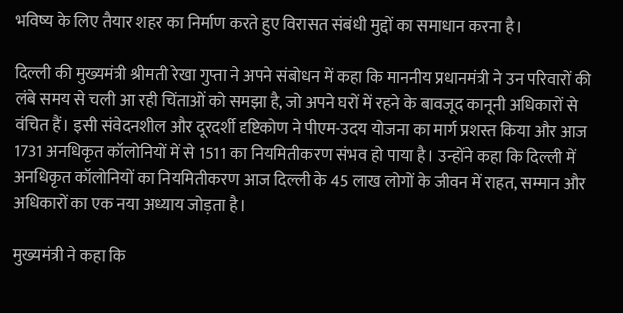भविष्य के लिए तैयार शहर का निर्माण करते हुए विरासत संबंधी मुद्दों का समाधान करना है।

दिल्ली की मुख्यमंत्री श्रीमती रेखा गुप्ता ने अपने संबोधन में कहा कि माननीय प्रधानमंत्री ने उन परिवारों की लंबे समय से चली आ रही चिंताओं को समझा है, जो अपने घरों में रहने के बावजूद कानूनी अधिकारों से वंचित हैं। इसी संवेदनशील और दूरदर्शी दृष्टिकोण ने पीएम-उदय योजना का मार्ग प्रशस्त किया और आज 1731 अनधिकृत कॉलोनियों में से 1511 का नियमितीकरण संभव हो पाया है। उन्होंने कहा कि दिल्ली में अनधिकृत कॉलोनियों का नियमितीकरण आज दिल्ली के 45 लाख लोगों के जीवन में राहत, सम्मान और अधिकारों का एक नया अध्याय जोड़ता है।

मुख्यमंत्री ने कहा कि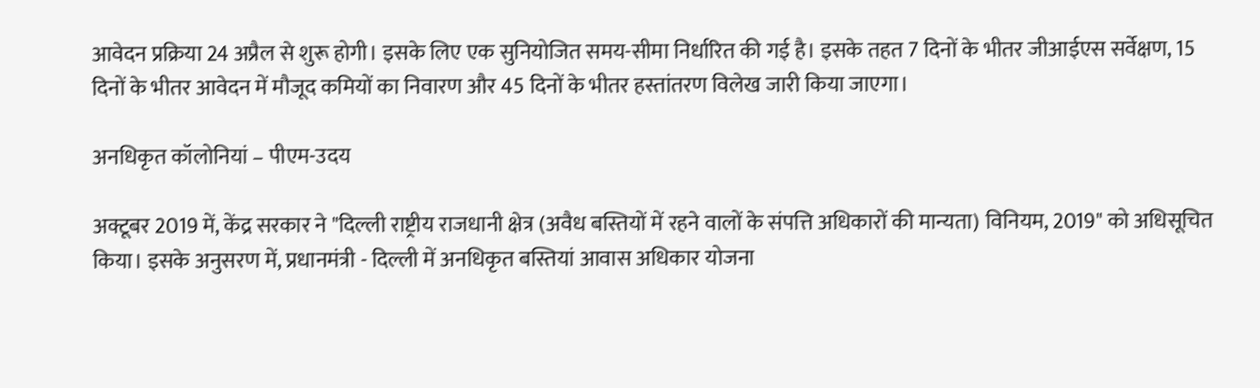आवेदन प्रक्रिया 24 अप्रैल से शुरू होगी। इसके लिए एक सुनियोजित समय-सीमा निर्धारित की गई है। इसके तहत 7 दिनों के भीतर जीआईएस सर्वेक्षण, 15 दिनों के भीतर आवेदन में मौजूद कमियों का निवारण और 45 दिनों के भीतर हस्तांतरण विलेख जारी किया जाएगा।

अनधिकृत कॉलोनियां – पीएम-उदय

अक्टूबर 2019 में, केंद्र सरकार ने "दिल्ली राष्ट्रीय राजधानी क्षेत्र (अवैध बस्तियों में रहने वालों के संपत्ति अधिकारों की मान्यता) विनियम, 2019" को अधिसूचित किया। इसके अनुसरण में, प्रधानमंत्री - दिल्ली में अनधिकृत बस्तियां आवास अधिकार योजना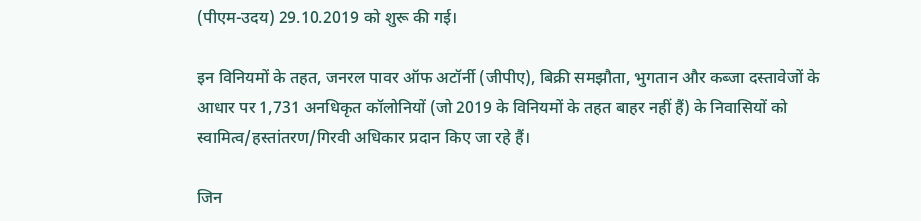(पीएम-उदय) 29.10.2019 को शुरू की गई।

इन विनियमों के तहत, जनरल पावर ऑफ अटॉर्नी (जीपीए), बिक्री समझौता, भुगतान और कब्जा दस्तावेजों के आधार पर 1,731 अनधिकृत कॉलोनियों (जो 2019 के विनियमों के तहत बाहर नहीं हैं) के निवासियों को स्वामित्व/हस्तांतरण/गिरवी अधिकार प्रदान किए जा रहे हैं।

जिन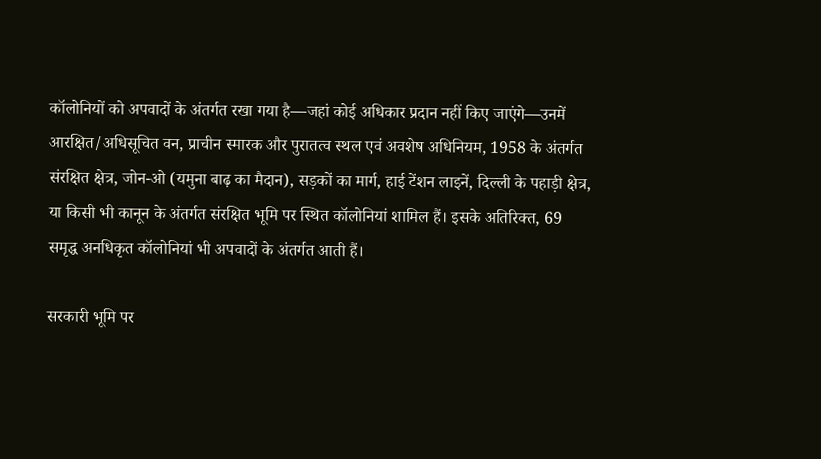कॉलोनियों को अपवादों के अंतर्गत रखा गया है—जहां कोई अधिकार प्रदान नहीं किए जाएंगे—उनमें आरक्षित/अधिसूचित वन, प्राचीन स्मारक और पुरातत्व स्थल एवं अवशेष अधिनियम, 1958 के अंतर्गत संरक्षित क्षेत्र, जोन-ओ (यमुना बाढ़ का मैदान), सड़कों का मार्ग, हाई टेंशन लाइनें, दिल्ली के पहाड़ी क्षेत्र, या किसी भी कानून के अंतर्गत संरक्षित भूमि पर स्थित कॉलोनियां शामिल हैं। इसके अतिरिक्त, 69 समृद्ध अनधिकृत कॉलोनियां भी अपवादों के अंतर्गत आती हैं।

सरकारी भूमि पर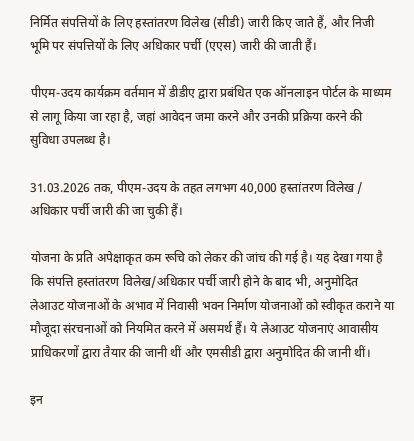निर्मित संपत्तियों के लिए हस्तांतरण विलेख (सीडी) जारी किए जाते हैं, और निजी भूमि पर संपत्तियों के लिए अधिकार पर्ची (एएस) जारी की जाती हैं।

पीएम-उदय कार्यक्रम वर्तमान में डीडीए द्वारा प्रबंधित एक ऑनलाइन पोर्टल के माध्यम से लागू किया जा रहा है, जहां आवेदन जमा करने और उनकी प्रक्रिया करने की सुविधा उपलब्ध है।

31.03.2026 तक, पीएम-उदय के तहत लगभग 40,000 हस्तांतरण विलेख / अधिकार पर्ची जारी की जा चुकी हैं।

योजना के प्रति अपेक्षाकृत कम रूचि को लेकर की जांच की गई है। यह देखा गया है कि संपत्ति हस्तांतरण विलेख/अधिकार पर्ची जारी होने के बाद भी, अनुमोदित लेआउट योजनाओं के अभाव में निवासी भवन निर्माण योजनाओं को स्वीकृत कराने या मौजूदा संरचनाओं को नियमित करने में असमर्थ हैं। ये लेआउट योजनाएं आवासीय प्राधिकरणों द्वारा तैयार की जानी थीं और एमसीडी द्वारा अनुमोदित की जानी थीं।

इन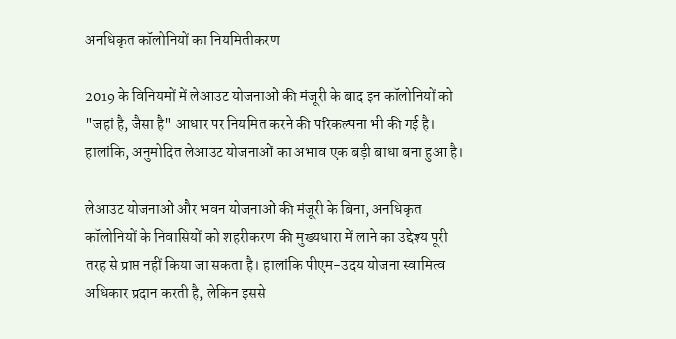अनधिकृत कॉलोनियों का नियमितीकरण

2019 के विनियमों में लेआउट योजनाओं की मंजूरी के बाद इन कॉलोनियों को "जहां है, जैसा है" आधार पर नियमित करने की परिकल्पना भी की गई है। हालांकि, अनुमोदित लेआउट योजनाओं का अभाव एक बड़ी बाधा बना हुआ है।

लेआउट योजनाओं और भवन योजनाओं की मंजूरी के बिना, अनधिकृत कॉलोनियों के निवासियों को शहरीकरण की मुख्यधारा में लाने का उद्देश्य पूरी तरह से प्राप्त नहीं किया जा सकता है। हालांकि पीएम-उदय योजना स्वामित्व अधिकार प्रदान करती है, लेकिन इससे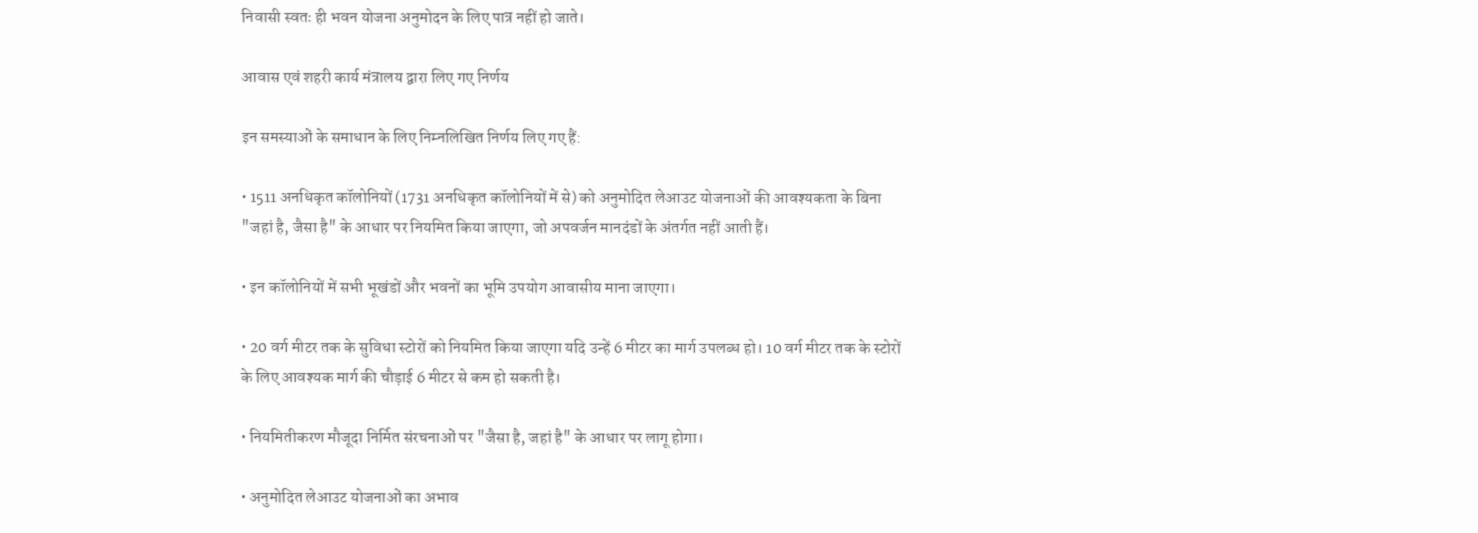निवासी स्वतः ही भवन योजना अनुमोदन के लिए पात्र नहीं हो जाते।

आवास एवं शहरी कार्य मंत्रालय द्वारा लिए गए निर्णय

इन समस्याओं के समाधान के लिए निम्नलिखित निर्णय लिए गए हैं:

• 1511 अनधिकृत कॉलोनियों (1731 अनधिकृत कॉलोनियों में से) को अनुमोदित लेआउट योजनाओं की आवश्यकता के बिना "जहां है, जैसा है" के आधार पर नियमित किया जाएगा, जो अपवर्जन मानदंडों के अंतर्गत नहीं आती हैं।

• इन कॉलोनियों में सभी भूखंडों और भवनों का भूमि उपयोग आवासीय माना जाएगा।

• 20 वर्ग मीटर तक के सुविधा स्टोरों को नियमित किया जाएगा यदि उन्हें 6 मीटर का मार्ग उपलब्ध हो। 10 वर्ग मीटर तक के स्टोरों के लिए आवश्यक मार्ग की चौड़ाई 6 मीटर से कम हो सकती है।

• नियमितीकरण मौजूदा निर्मित संरचनाओं पर "जैसा है, जहां है" के आधार पर लागू होगा।

• अनुमोदित लेआउट योजनाओं का अभाव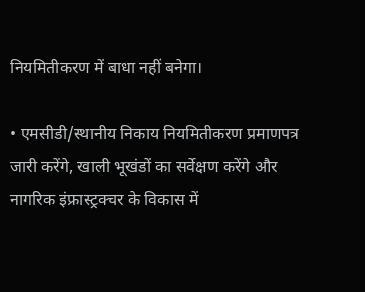नियमितीकरण में बाधा नहीं बनेगा।

• एमसीडी/स्थानीय निकाय नियमितीकरण प्रमाणपत्र जारी करेंगे, खाली भूखंडों का सर्वेक्षण करेंगे और नागरिक इंफ्रास्ट्रक्चर के विकास में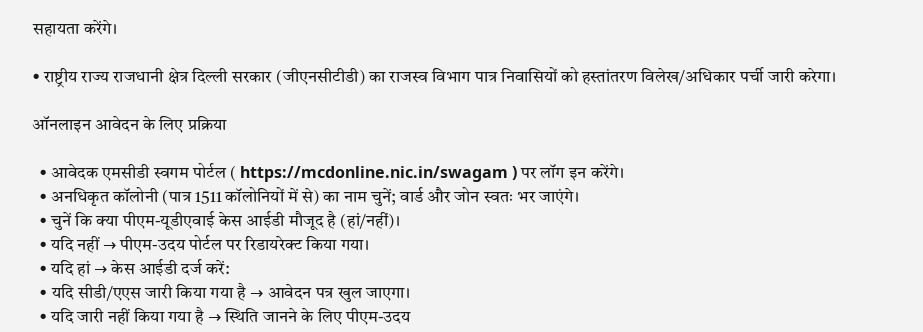सहायता करेंगे।

• राष्ट्रीय राज्य राजधानी क्षेत्र दिल्ली सरकार (जीएनसीटीडी) का राजस्व विभाग पात्र निवासियों को हस्तांतरण विलेख/अधिकार पर्ची जारी करेगा।

ऑनलाइन आवेदन के लिए प्रक्रिया

  • आवेदक एमसीडी स्वगम पोर्टल ( https://mcdonline.nic.in/swagam ) पर लॉग इन करेंगे।
  • अनधिकृत कॉलोनी (पात्र 1511 कॉलोनियों में से) का नाम चुनें; वार्ड और जोन स्वतः भर जाएंगे।
  • चुनें कि क्या पीएम-यूडीएवाई केस आईडी मौजूद है (हां/नहीं)।
  • यदि नहीं → पीएम-उदय पोर्टल पर रिडायरेक्ट किया गया।
  • यदि हां → केस आईडी दर्ज करें:
  • यदि सीडी/एएस जारी किया गया है → आवेदन पत्र खुल जाएगा।
  • यदि जारी नहीं किया गया है → स्थिति जानने के लिए पीएम-उदय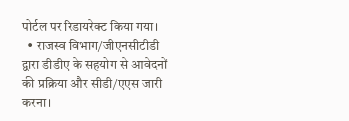पोर्टल पर रिडायरेक्ट किया गया।
  • राजस्व विभाग/जीएनसीटीडी द्वारा डीडीए के सहयोग से आवेदनों की प्रक्रिया और सीडी/एएस जारी करना।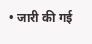• जारी की गई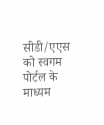सीडी/एएस को स्वगम पोर्टल के माध्यम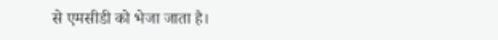से एमसीडी को भेजा जाता है।